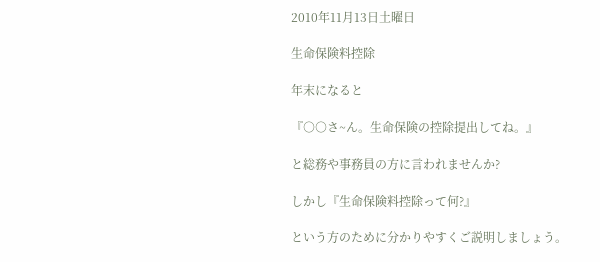2010年11月13日土曜日

生命保険料控除

年末になると

『○○さ~ん。生命保険の控除提出してね。』

と総務や事務員の方に言われませんか?

しかし『生命保険料控除って何?』

という方のために分かりやすくご説明しましょう。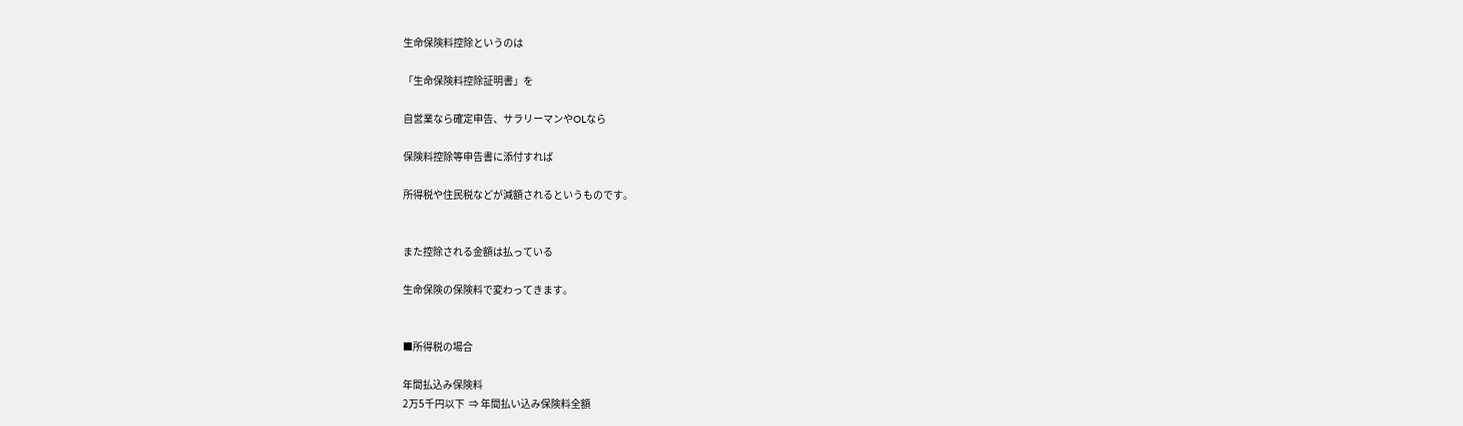生命保険料控除というのは

「生命保険料控除証明書」を

自営業なら確定申告、サラリーマンやOLなら

保険料控除等申告書に添付すれば

所得税や住民税などが減額されるというものです。


また控除される金額は払っている

生命保険の保険料で変わってきます。


■所得税の場合

年間払込み保険料
2万5千円以下  ⇒ 年間払い込み保険料全額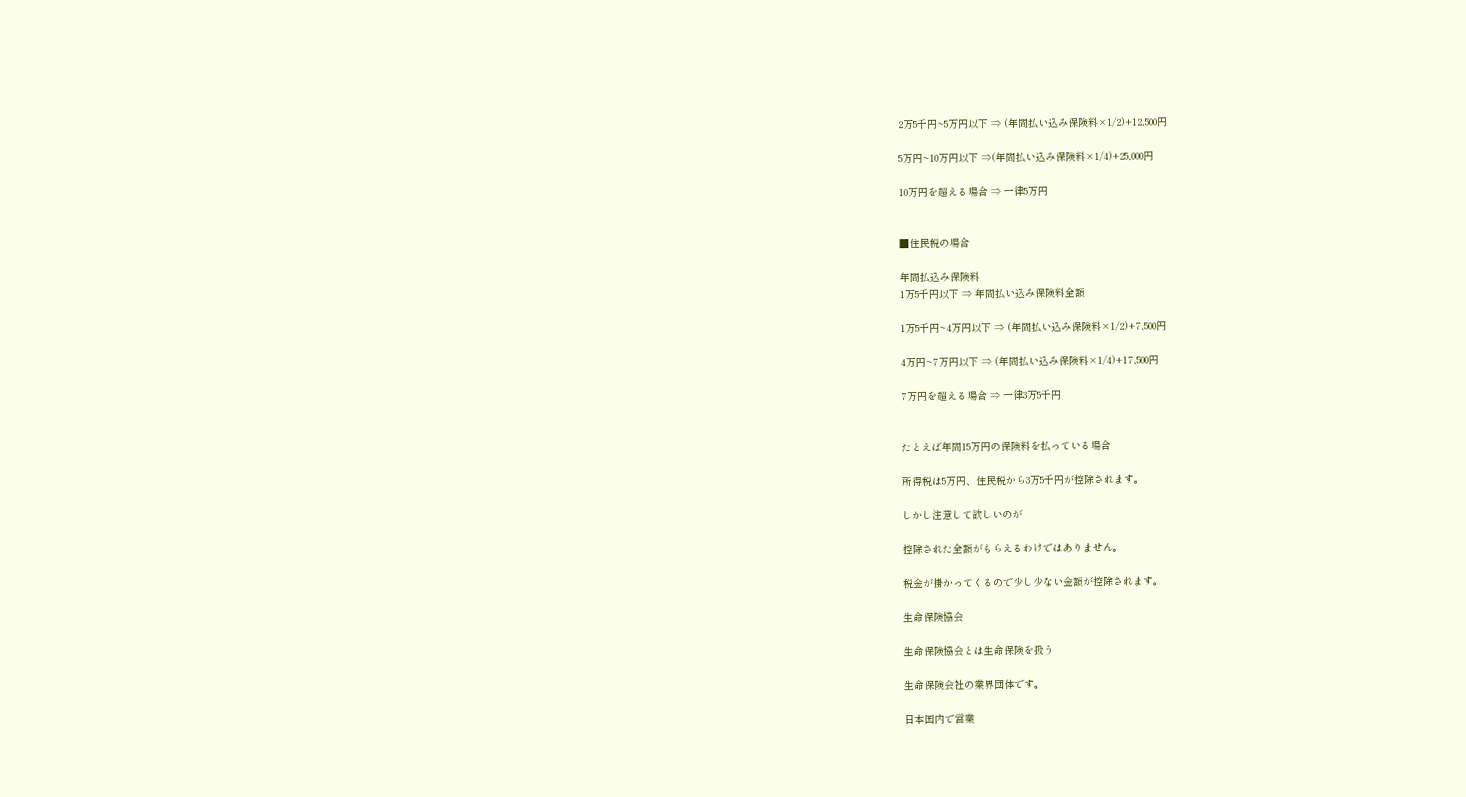2万5千円~5万円以下 ⇒ (年間払い込み保険料×1/2)+12,500円

5万円~10万円以下 ⇒(年間払い込み保険料×1/4)+25,000円

10万円を超える場合 ⇒ 一律5万円


■住民税の場合

年間払込み保険料
1万5千円以下 ⇒ 年間払い込み保険料全額

1万5千円~4万円以下 ⇒ (年間払い込み保険料×1/2)+7,500円

4万円~7万円以下 ⇒ (年間払い込み保険料×1/4)+17,500円

7万円を超える場合 ⇒ 一律3万5千円


たとえば年間15万円の保険料を払っている場合

所得税は5万円、住民税から3万5千円が控除されます。

しかし注意して欲しいのが

控除された全額がもらえるわけではありません。

税金が掛かってくるので少し少ない金額が控除されます。

生命保険協会

生命保険協会とは生命保険を扱う

生命保険会社の業界団体です。

日本国内で営業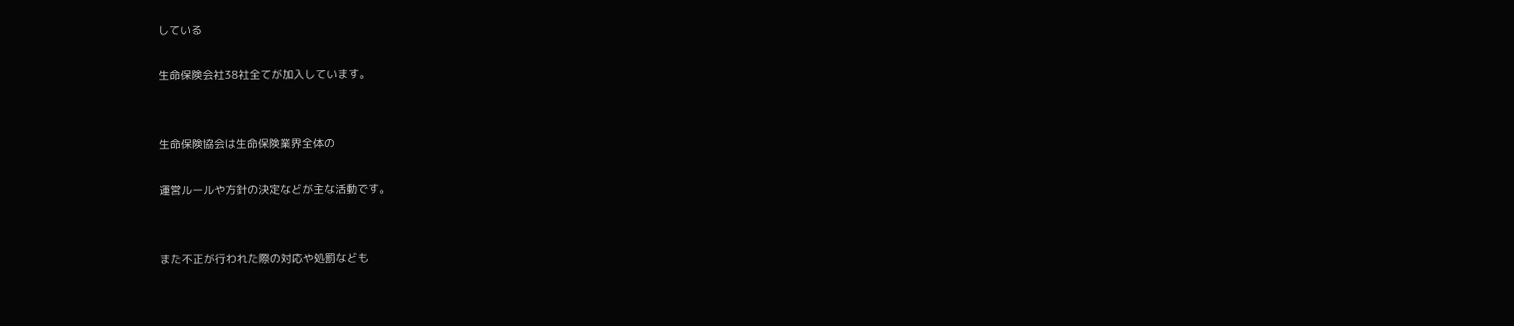している

生命保険会社38社全てが加入しています。


生命保険協会は生命保険業界全体の

運営ルールや方針の決定などが主な活動です。


また不正が行われた際の対応や処罰なども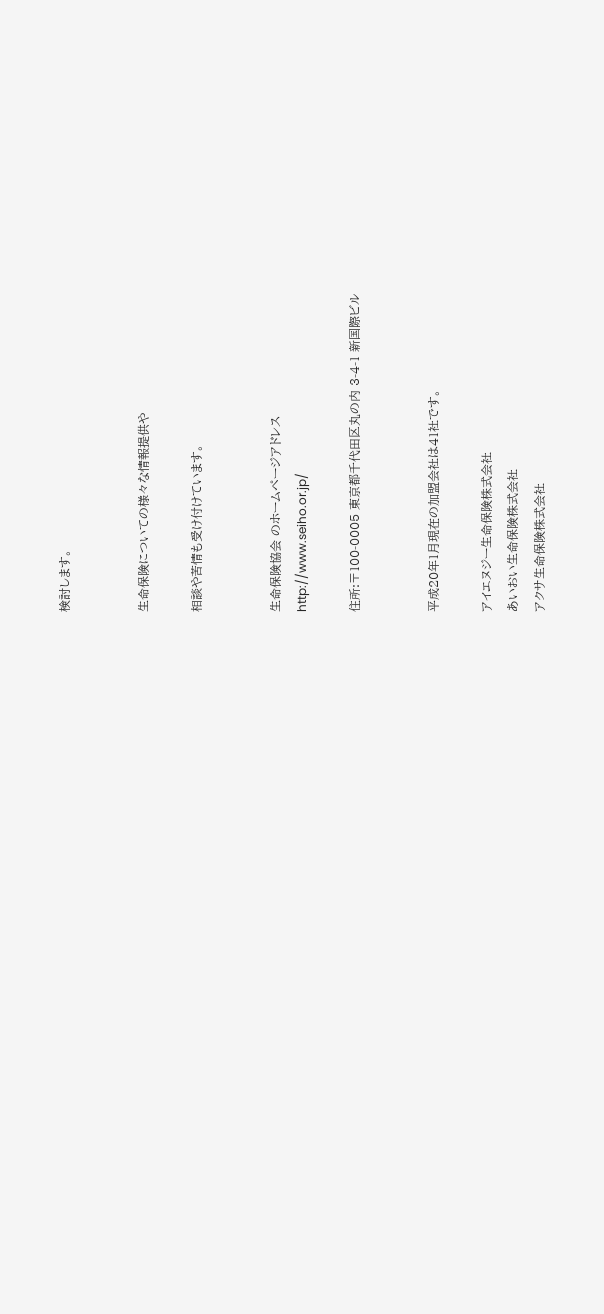検討します。


生命保険についての様々な情報提供や

相談や苦情も受け付けています。


生命保険協会 のホームページアドレス
http://www.seiho.or.jp/

住所:〒100-0005 東京都千代田区丸の内 3-4-1 新国際ビル


平成20年1月現在の加盟会社は41社です。

アイエヌジー生命保険株式会社
あいおい生命保険株式会社
アクサ生命保険株式会社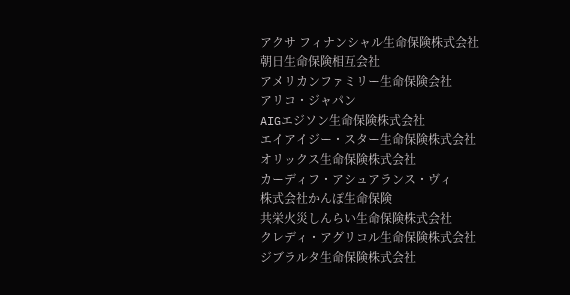アクサ フィナンシャル生命保険株式会社
朝日生命保険相互会社
アメリカンファミリー生命保険会社
アリコ・ジャパン
AIGエジソン生命保険株式会社
エイアイジー・スター生命保険株式会社
オリックス生命保険株式会社
カーディフ・アシュアランス・ヴィ
株式会社かんぽ生命保険
共栄火災しんらい生命保険株式会社
クレディ・アグリコル生命保険株式会社
ジブラルタ生命保険株式会社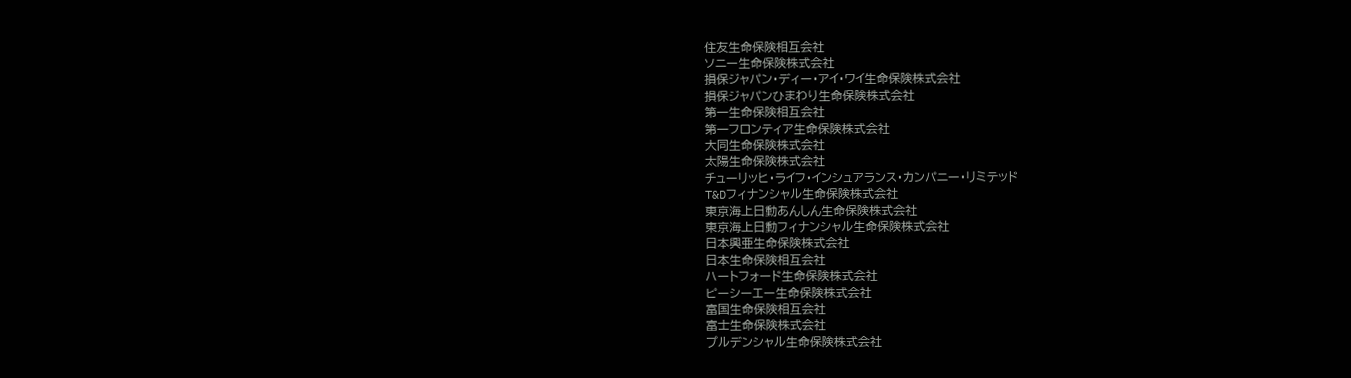住友生命保険相互会社
ソニー生命保険株式会社
損保ジャパン・ディー・アイ・ワイ生命保険株式会社
損保ジャパンひまわり生命保険株式会社
第一生命保険相互会社
第一フロンティア生命保険株式会社
大同生命保険株式会社
太陽生命保険株式会社
チューリッヒ・ライフ・インシュアランス・カンパニー・リミテッド
T&Dフィナンシャル生命保険株式会社
東京海上日動あんしん生命保険株式会社
東京海上日動フィナンシャル生命保険株式会社
日本興亜生命保険株式会社
日本生命保険相互会社
ハートフォード生命保険株式会社
ピーシーエー生命保険株式会社
富国生命保険相互会社
富士生命保険株式会社
プルデンシャル生命保険株式会社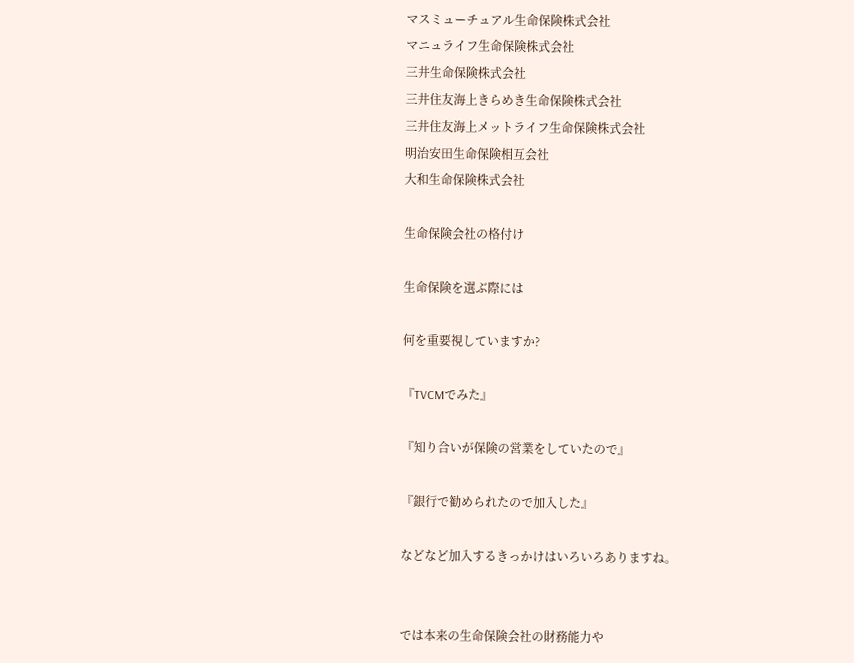マスミューチュアル生命保険株式会社
マニュライフ生命保険株式会社
三井生命保険株式会社
三井住友海上きらめき生命保険株式会社
三井住友海上メットライフ生命保険株式会社
明治安田生命保険相互会社
大和生命保険株式会社

生命保険会社の格付け

生命保険を選ぶ際には

何を重要視していますか?

『TVCMでみた』

『知り合いが保険の営業をしていたので』

『銀行で勧められたので加入した』

などなど加入するきっかけはいろいろありますね。


では本来の生命保険会社の財務能力や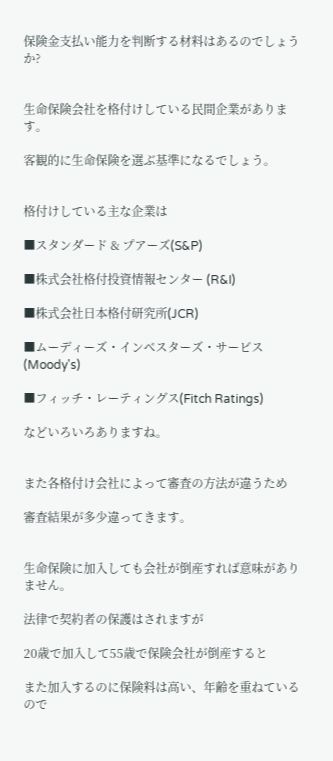保険金支払い能力を判断する材料はあるのでしょうか?


生命保険会社を格付けしている民間企業があります。

客観的に生命保険を選ぶ基準になるでしょう。


格付けしている主な企業は

■スタンダード & プアーズ(S&P)

■株式会社格付投資情報センター (R&I)

■株式会社日本格付研究所(JCR)

■ムーディーズ・インベスターズ・サービス(Moody's)

■フィッチ・レーティングス(Fitch Ratings)

などいろいろありますね。


また各格付け会社によって審査の方法が違うため

審査結果が多少違ってきます。


生命保険に加入しても会社が倒産すれば意味がありません。

法律で契約者の保護はされますが

20歳で加入して55歳で保険会社が倒産すると

また加入するのに保険料は高い、年齢を重ねているので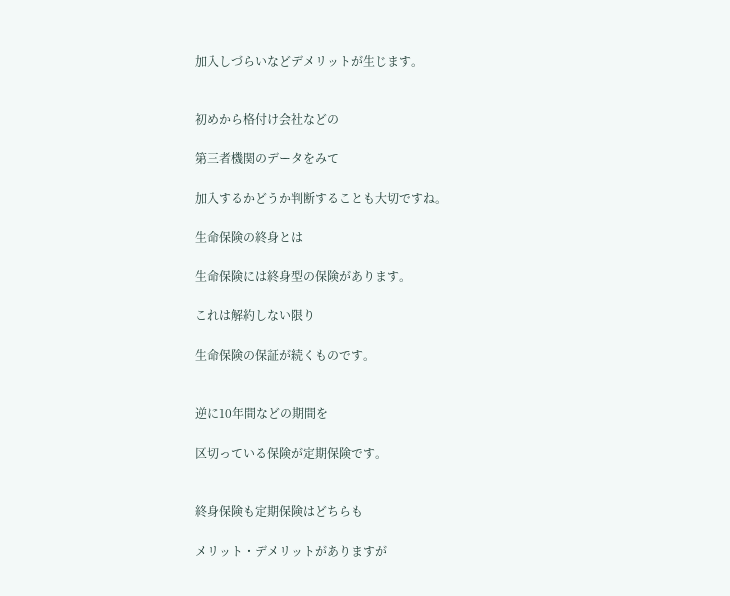加入しづらいなどデメリットが生じます。


初めから格付け会社などの

第三者機関のデータをみて

加入するかどうか判断することも大切ですね。

生命保険の終身とは

生命保険には終身型の保険があります。

これは解約しない限り

生命保険の保証が続くものです。


逆に10年間などの期間を

区切っている保険が定期保険です。


終身保険も定期保険はどちらも

メリット・デメリットがありますが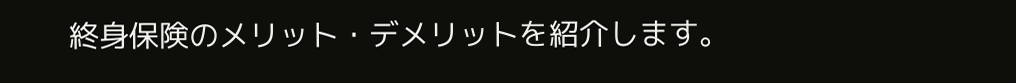終身保険のメリット・デメリットを紹介します。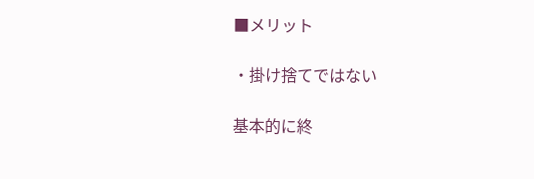■メリット

・掛け捨てではない

基本的に終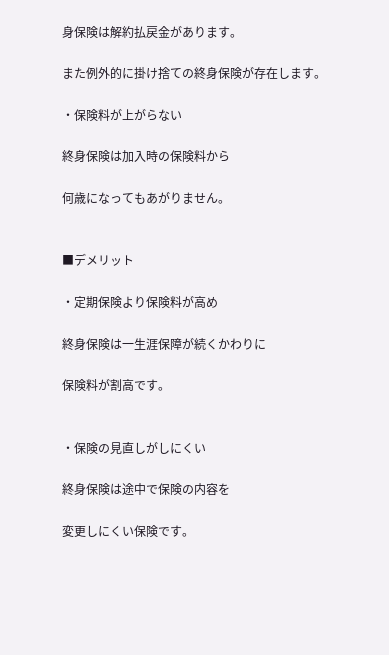身保険は解約払戻金があります。

また例外的に掛け捨ての終身保険が存在します。

・保険料が上がらない

終身保険は加入時の保険料から

何歳になってもあがりません。


■デメリット

・定期保険より保険料が高め

終身保険は一生涯保障が続くかわりに

保険料が割高です。


・保険の見直しがしにくい

終身保険は途中で保険の内容を

変更しにくい保険です。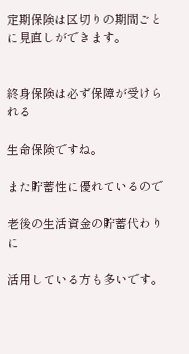定期保険は区切りの期間ごとに見直しができます。


終身保険は必ず保障が受けられる

生命保険ですね。

また貯蓄性に優れているので

老後の生活資金の貯蓄代わりに

活用している方も多いです。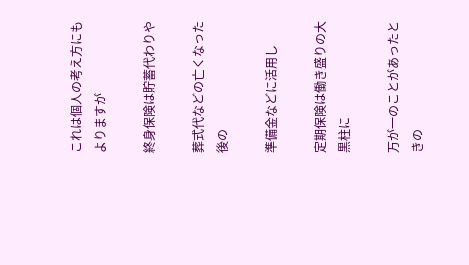これは個人の考え方にもよりますが

終身保険は貯蓄代わりや

葬式代などの亡くなった後の

準備金などに活用し

定期保険は働き盛りの大黒柱に

万が一のことがあったときの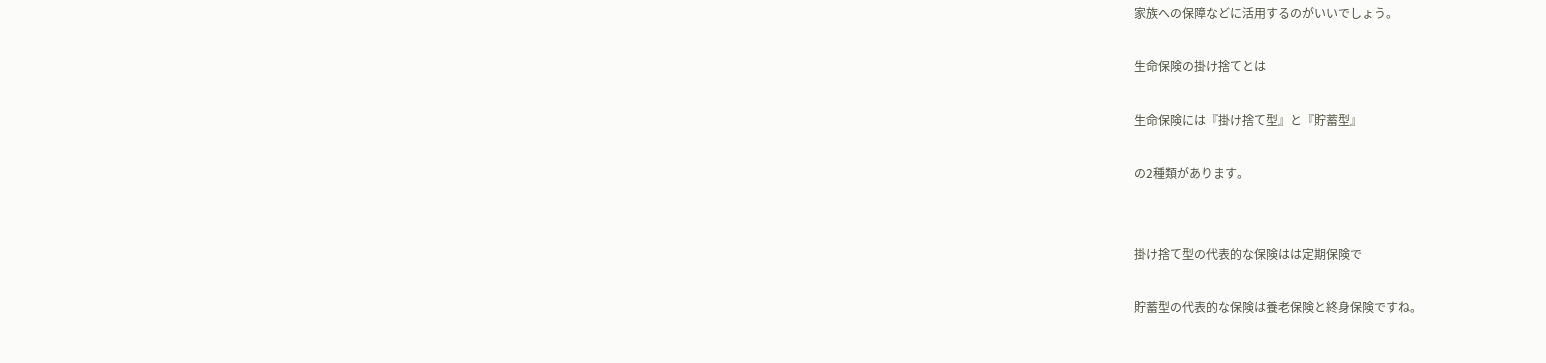家族への保障などに活用するのがいいでしょう。

生命保険の掛け捨てとは

生命保険には『掛け捨て型』と『貯蓄型』

の2種類があります。


掛け捨て型の代表的な保険はは定期保険で

貯蓄型の代表的な保険は養老保険と終身保険ですね。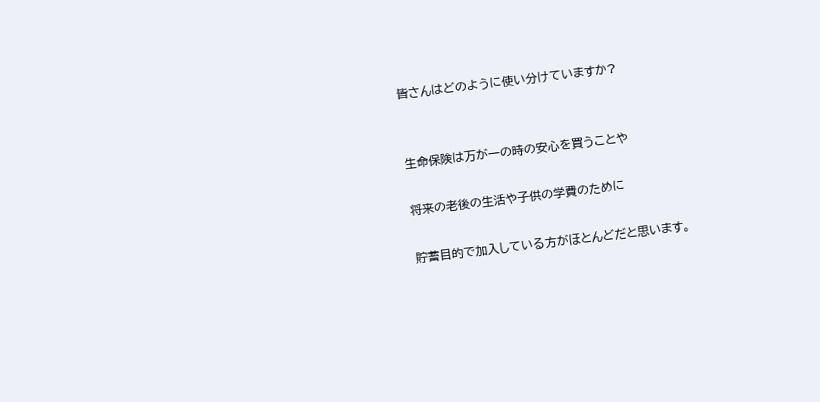皆さんはどのように使い分けていますか?


生命保険は万が一の時の安心を買うことや

将来の老後の生活や子供の学費のために

貯蓄目的で加入している方がほとんどだと思います。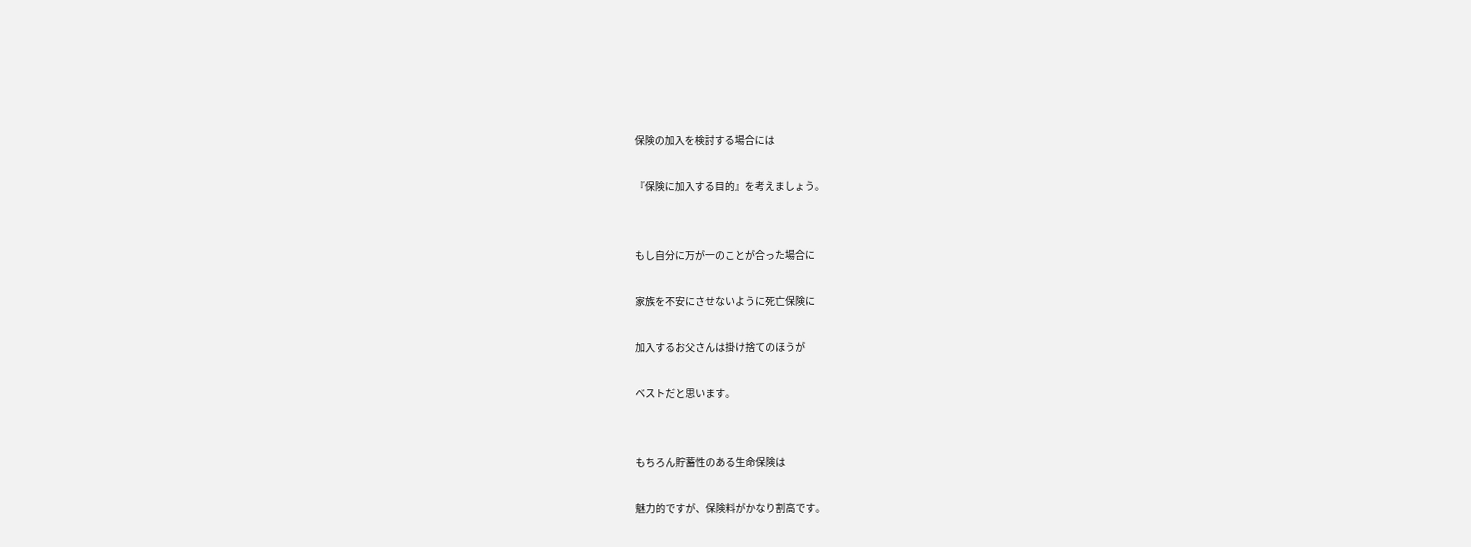保険の加入を検討する場合には

『保険に加入する目的』を考えましょう。


もし自分に万が一のことが合った場合に

家族を不安にさせないように死亡保険に

加入するお父さんは掛け捨てのほうが

ベストだと思います。


もちろん貯蓄性のある生命保険は

魅力的ですが、保険料がかなり割高です。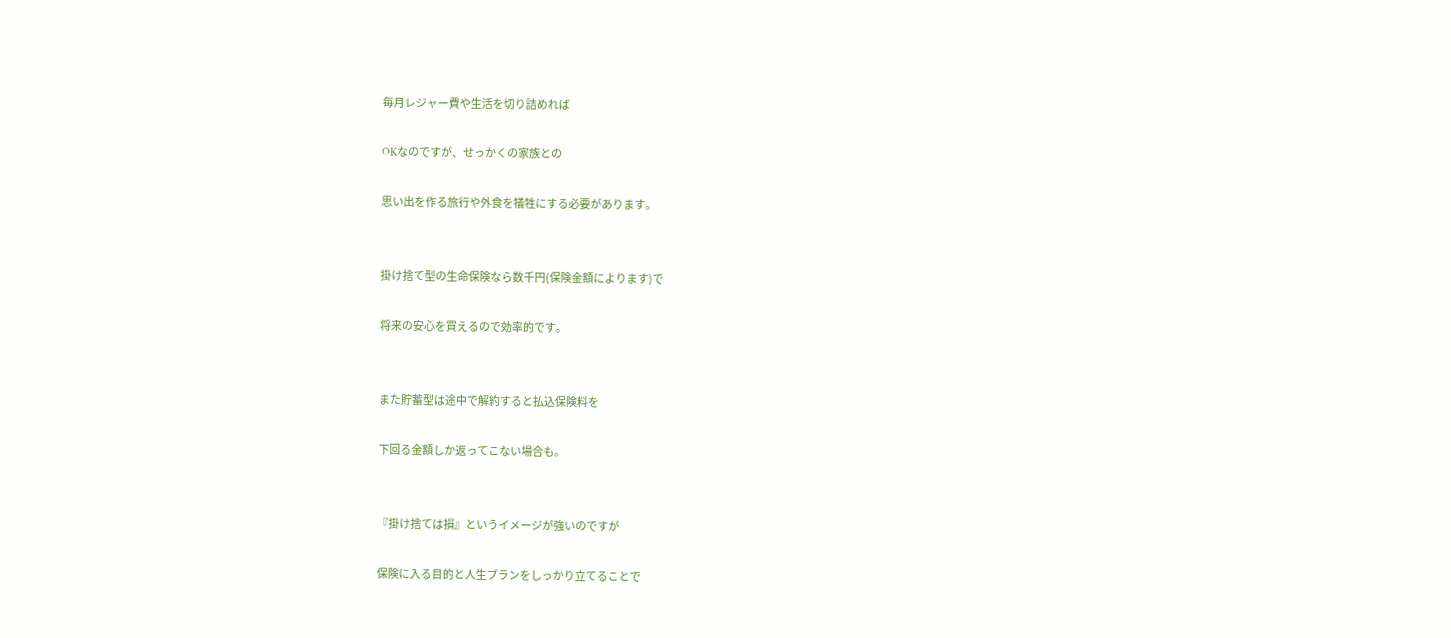毎月レジャー費や生活を切り詰めれば

OKなのですが、せっかくの家族との

思い出を作る旅行や外食を犠牲にする必要があります。


掛け捨て型の生命保険なら数千円(保険金額によります)で

将来の安心を買えるので効率的です。


また貯蓄型は途中で解約すると払込保険料を

下回る金額しか返ってこない場合も。


『掛け捨ては損』というイメージが強いのですが

保険に入る目的と人生プランをしっかり立てることで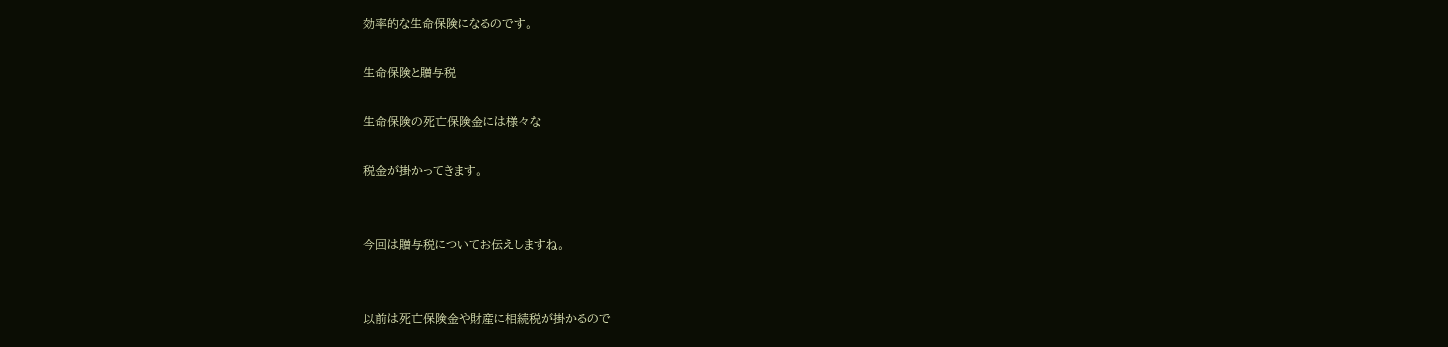効率的な生命保険になるのです。

生命保険と贈与税

生命保険の死亡保険金には様々な

税金が掛かってきます。


今回は贈与税についてお伝えしますね。


以前は死亡保険金や財産に相続税が掛かるので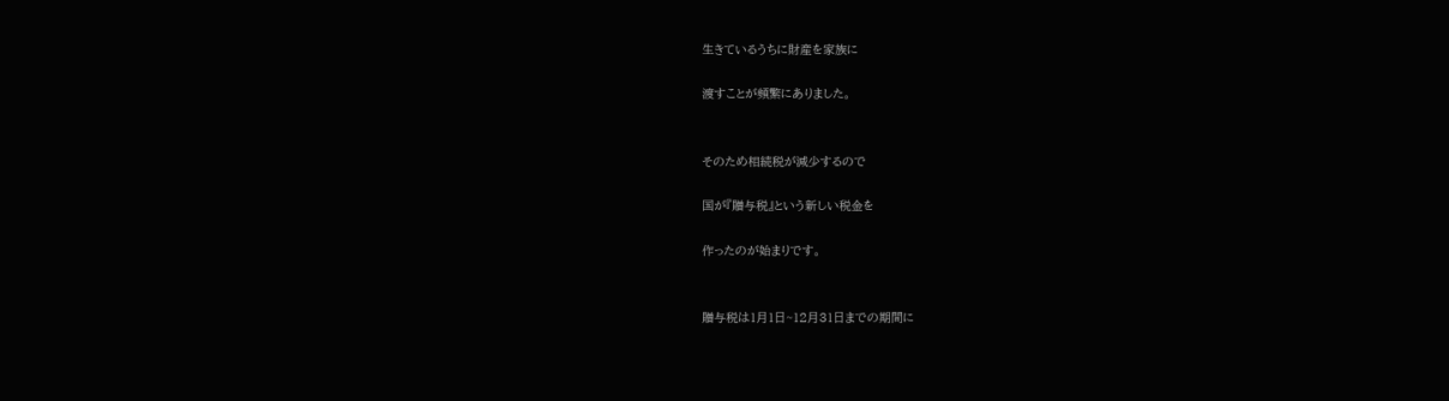生きているうちに財産を家族に

渡すことが頻繁にありました。


そのため相続税が減少するので

国が『贈与税』という新しい税金を

作ったのが始まりです。


贈与税は1月1日~12月31日までの期間に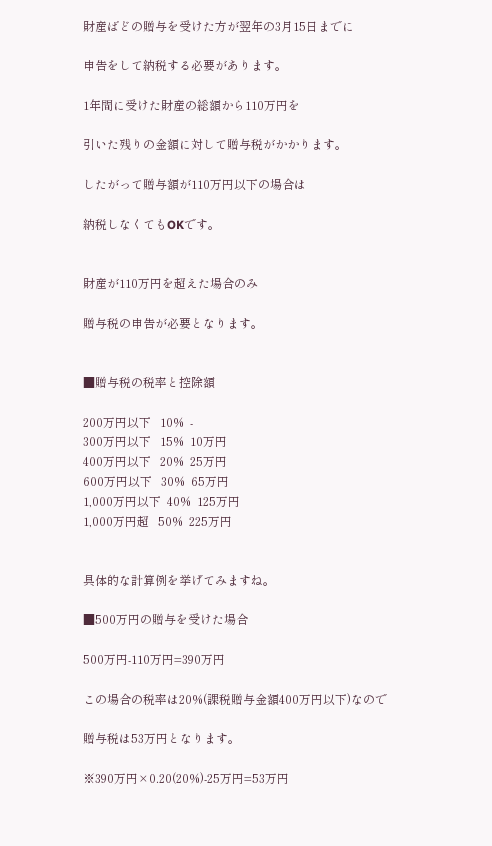財産ばどの贈与を受けた方が翌年の3月15日までに

申告をして納税する必要があります。

1年間に受けた財産の総額から110万円を

引いた残りの金額に対して贈与税がかかります。

したがって贈与額が110万円以下の場合は

納税しなくてもOKです。


財産が110万円を超えた場合のみ

贈与税の申告が必要となります。


■贈与税の税率と控除額

200万円以下   10%  -
300万円以下   15%  10万円
400万円以下   20%  25万円
600万円以下   30%  65万円
1,000万円以下  40%  125万円
1,000万円超   50%  225万円


具体的な計算例を挙げてみますね。

■500万円の贈与を受けた場合

500万円-110万円=390万円

この場合の税率は20%(課税贈与金額400万円以下)なので

贈与税は53万円となります。

※390万円×0.20(20%)-25万円=53万円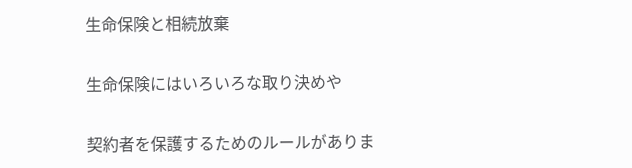生命保険と相続放棄

生命保険にはいろいろな取り決めや

契約者を保護するためのルールがありま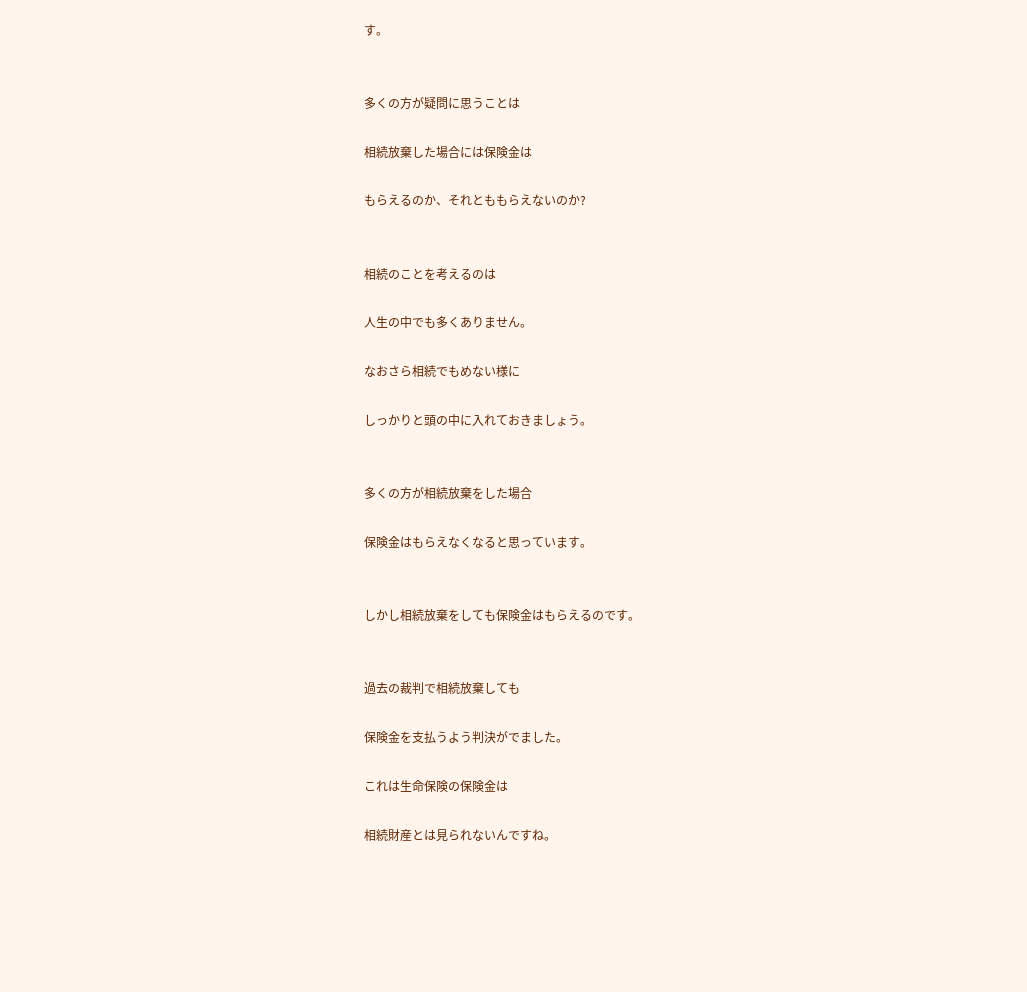す。


多くの方が疑問に思うことは

相続放棄した場合には保険金は

もらえるのか、それとももらえないのか?


相続のことを考えるのは

人生の中でも多くありません。

なおさら相続でもめない様に

しっかりと頭の中に入れておきましょう。


多くの方が相続放棄をした場合

保険金はもらえなくなると思っています。


しかし相続放棄をしても保険金はもらえるのです。


過去の裁判で相続放棄しても

保険金を支払うよう判決がでました。

これは生命保険の保険金は

相続財産とは見られないんですね。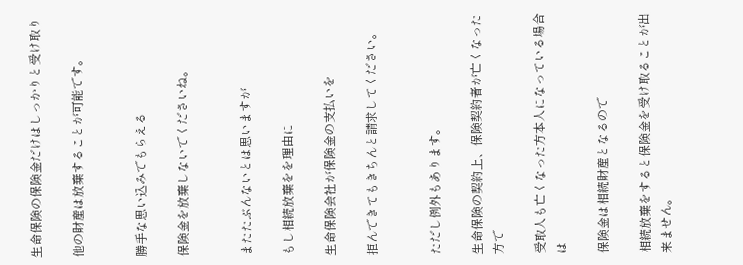生命保険の保険金だけはしっかりと受け取り

他の財産は放棄することが可能です。


勝手な思い込みでもらえる

保険金を放棄しないでくださいね。


またたぶんないとは思いますが

もし相続放棄をを理由に

生命保険会社が保険金の支払いを

拒んできてもきちんと請求してください。


ただし例外もあります。

生命保険の契約上、保険契約者が亡くなった方で

受取人も亡くなった方本人になっている場合は

保険金は相続財産となるので

相続放棄をすると保険金を受け取ることが出来ません。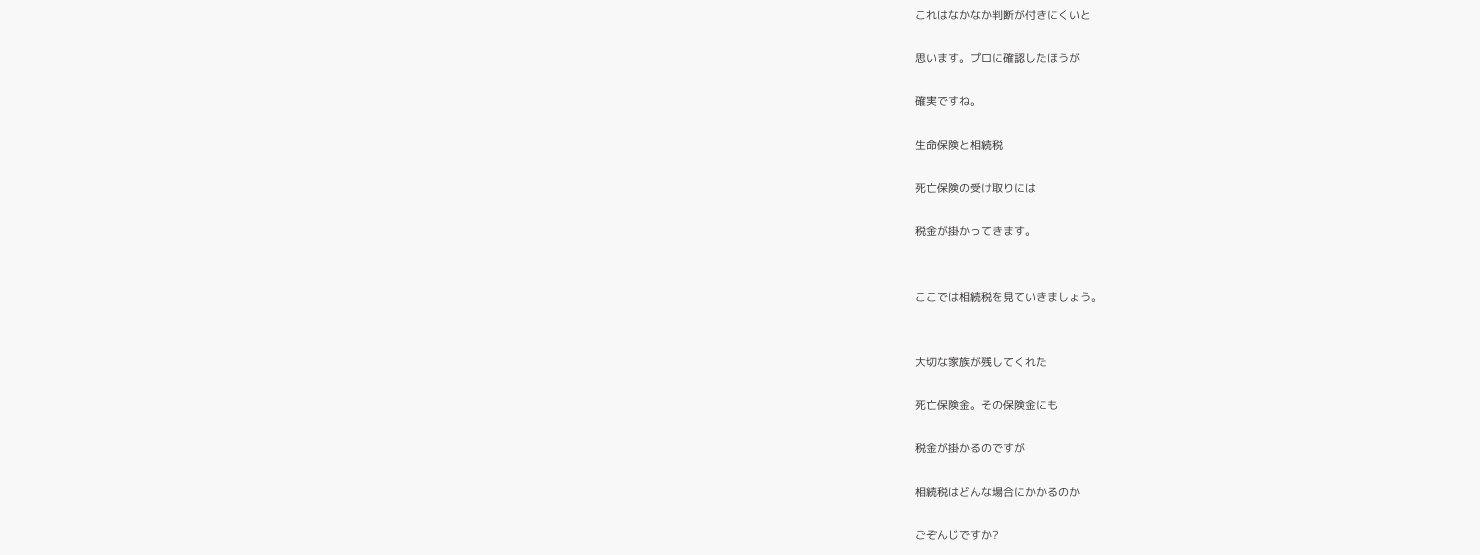これはなかなか判断が付きにくいと

思います。プロに確認したほうが

確実ですね。

生命保険と相続税

死亡保険の受け取りには

税金が掛かってきます。


ここでは相続税を見ていきましょう。


大切な家族が残してくれた

死亡保険金。その保険金にも

税金が掛かるのですが

相続税はどんな場合にかかるのか

ごぞんじですか?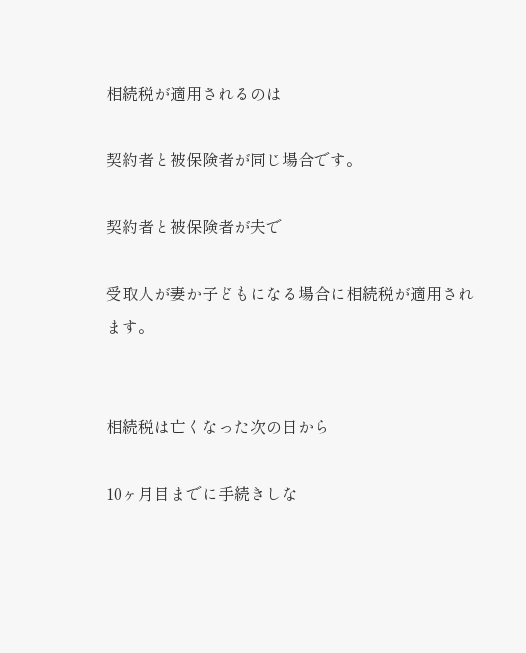相続税が適用されるのは

契約者と被保険者が同じ場合です。

契約者と被保険者が夫で

受取人が妻か子どもになる場合に相続税が適用されます。


相続税は亡くなった次の日から

10ヶ月目までに手続きしな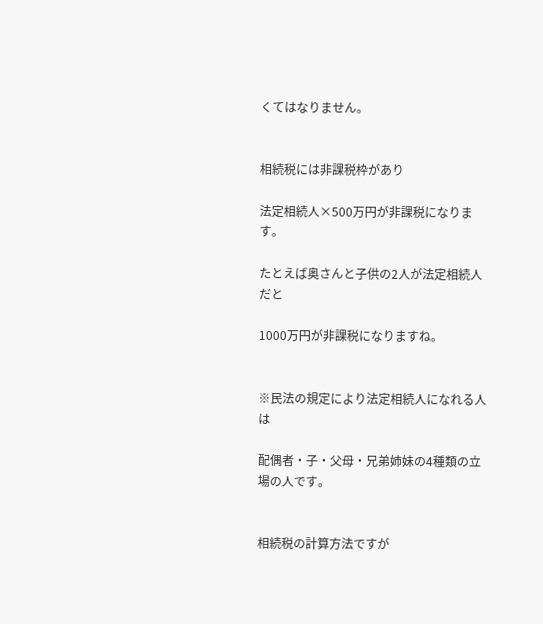くてはなりません。


相続税には非課税枠があり

法定相続人×500万円が非課税になります。

たとえば奥さんと子供の2人が法定相続人だと

1000万円が非課税になりますね。


※民法の規定により法定相続人になれる人は

配偶者・子・父母・兄弟姉妹の4種類の立場の人です。


相続税の計算方法ですが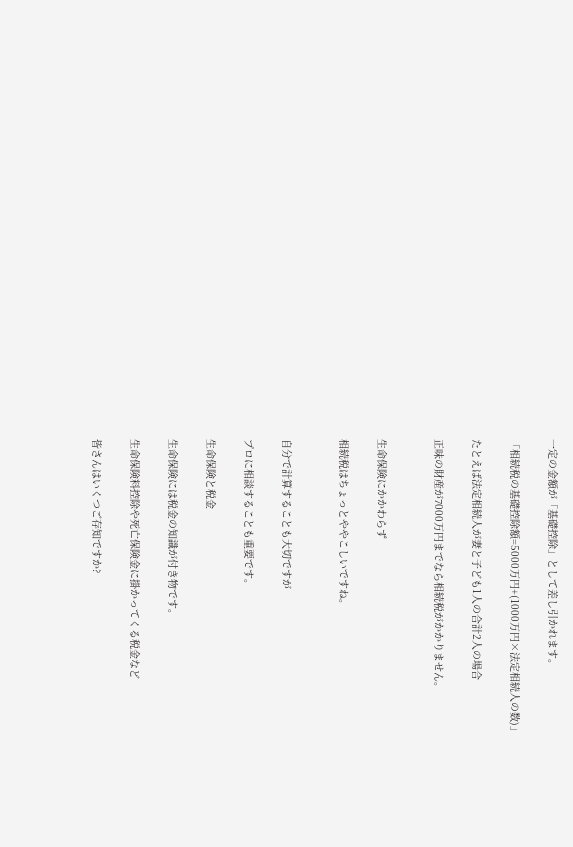一定の金額が「基礎控除」として差し引かれます。

「相続税の基礎控除額=5000万円+(1000万円×法定相続人の数)」

たとえば法定相続人が妻と子ども1人の合計2人の場合

正味の財産が7000万円までなら相続税がかかりません。


生命保険にかかわらず

相続税はちょっとややこしいですね。


自分で計算することも大切ですが

プロに相談することも重要です。

生命保険と税金

生命保険には税金の知識が付き物です。

生命保険料控除や死亡保険金に掛かってくる税金など

皆さんはいくつご存知ですか?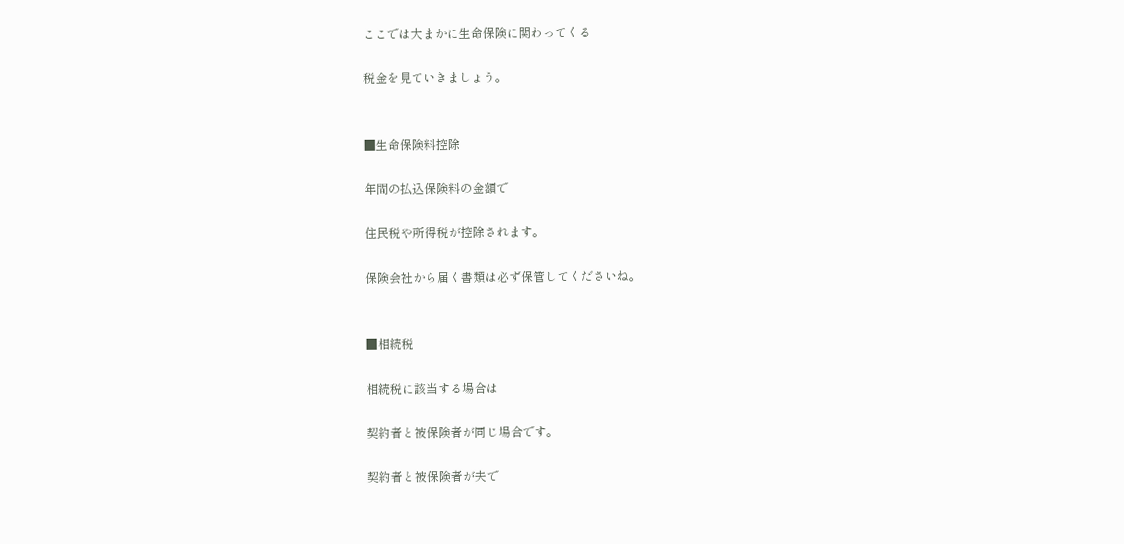ここでは大まかに生命保険に関わってくる

税金を見ていきましょう。


■生命保険料控除

年間の払込保険料の金額で

住民税や所得税が控除されます。

保険会社から届く書類は必ず保管してくださいね。


■相続税

相続税に該当する場合は

契約者と被保険者が同じ場合です。

契約者と被保険者が夫で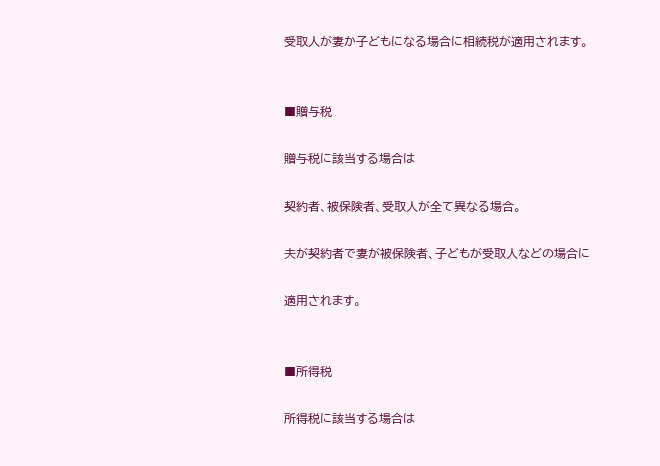受取人が妻か子どもになる場合に相続税が適用されます。


■贈与税

贈与税に該当する場合は

契約者、被保険者、受取人が全て異なる場合。

夫が契約者で妻が被保険者、子どもが受取人などの場合に

適用されます。


■所得税

所得税に該当する場合は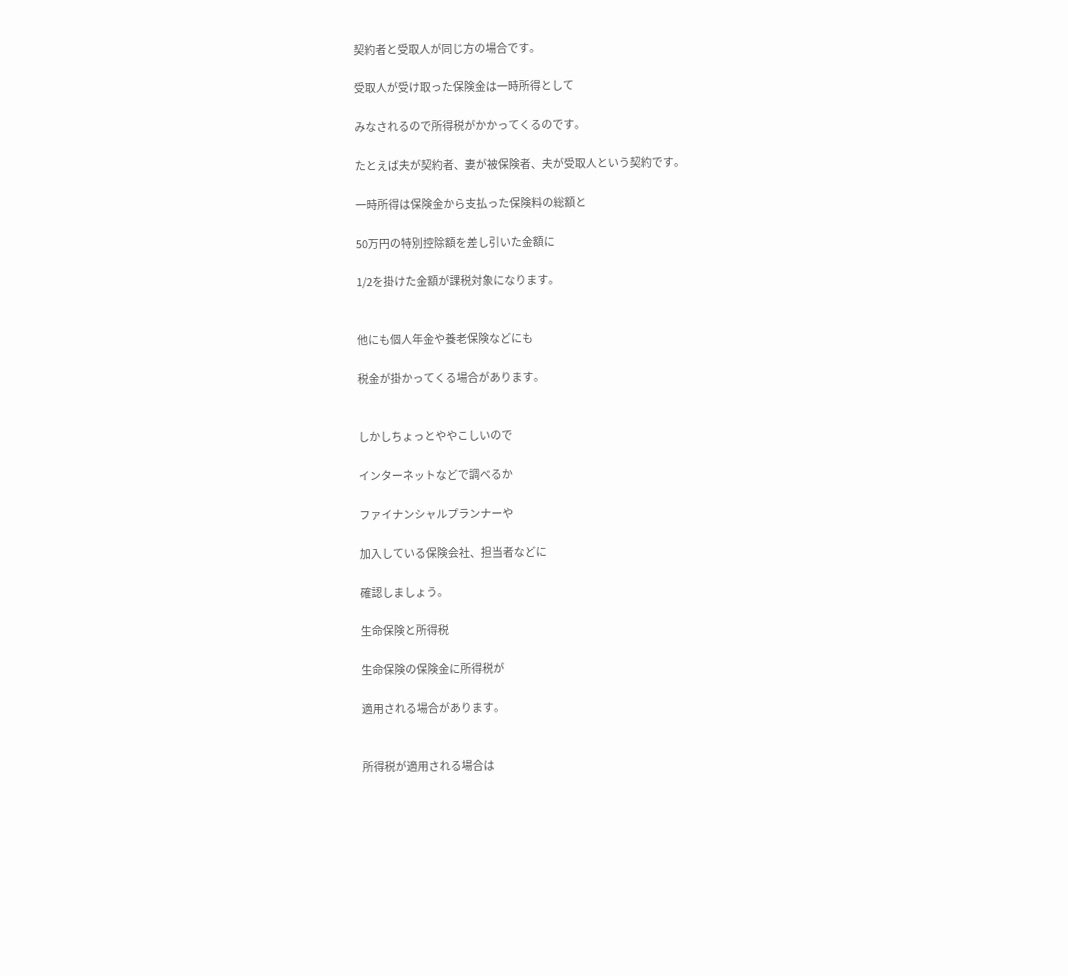契約者と受取人が同じ方の場合です。

受取人が受け取った保険金は一時所得として

みなされるので所得税がかかってくるのです。

たとえば夫が契約者、妻が被保険者、夫が受取人という契約です。

一時所得は保険金から支払った保険料の総額と

50万円の特別控除額を差し引いた金額に

1/2を掛けた金額が課税対象になります。


他にも個人年金や養老保険などにも

税金が掛かってくる場合があります。


しかしちょっとややこしいので

インターネットなどで調べるか

ファイナンシャルプランナーや

加入している保険会社、担当者などに

確認しましょう。

生命保険と所得税

生命保険の保険金に所得税が

適用される場合があります。


所得税が適用される場合は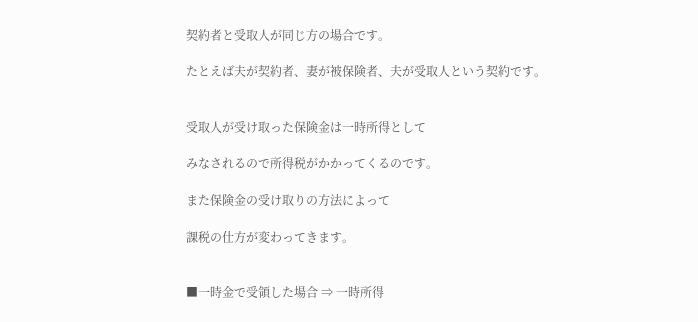契約者と受取人が同じ方の場合です。

たとえば夫が契約者、妻が被保険者、夫が受取人という契約です。


受取人が受け取った保険金は一時所得として

みなされるので所得税がかかってくるのです。

また保険金の受け取りの方法によって

課税の仕方が変わってきます。


■一時金で受領した場合 ⇒ 一時所得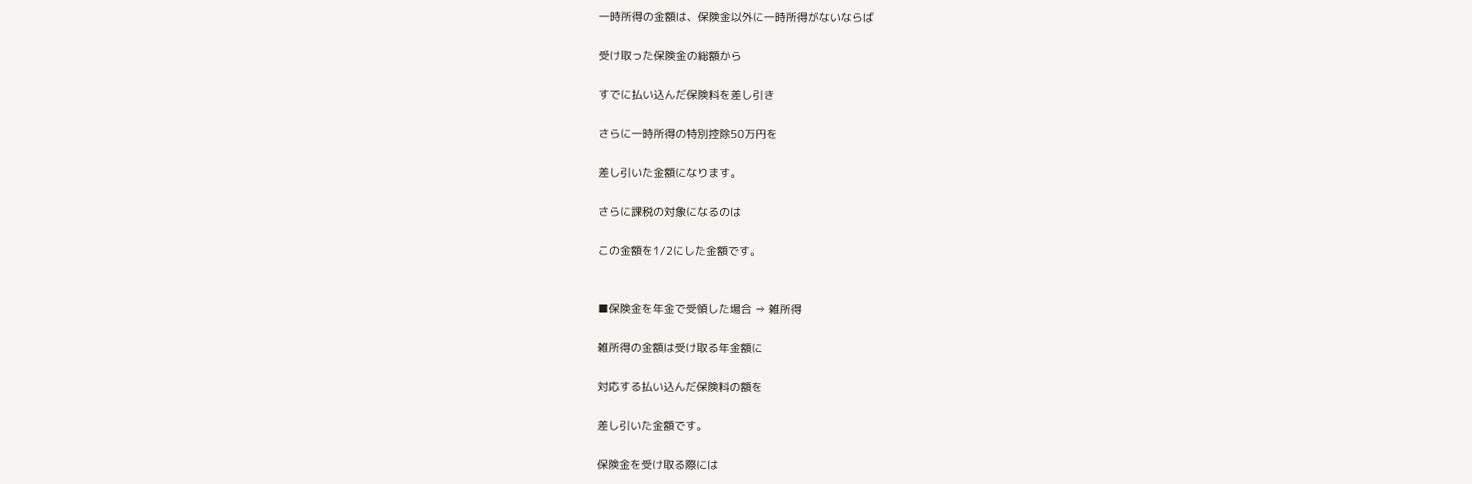一時所得の金額は、保険金以外に一時所得がないならば

受け取った保険金の総額から

すでに払い込んだ保険料を差し引き

さらに一時所得の特別控除50万円を

差し引いた金額になります。

さらに課税の対象になるのは

この金額を1/2にした金額です。


■保険金を年金で受領した場合 ⇒ 雑所得

雑所得の金額は受け取る年金額に

対応する払い込んだ保険料の額を

差し引いた金額です。

保険金を受け取る際には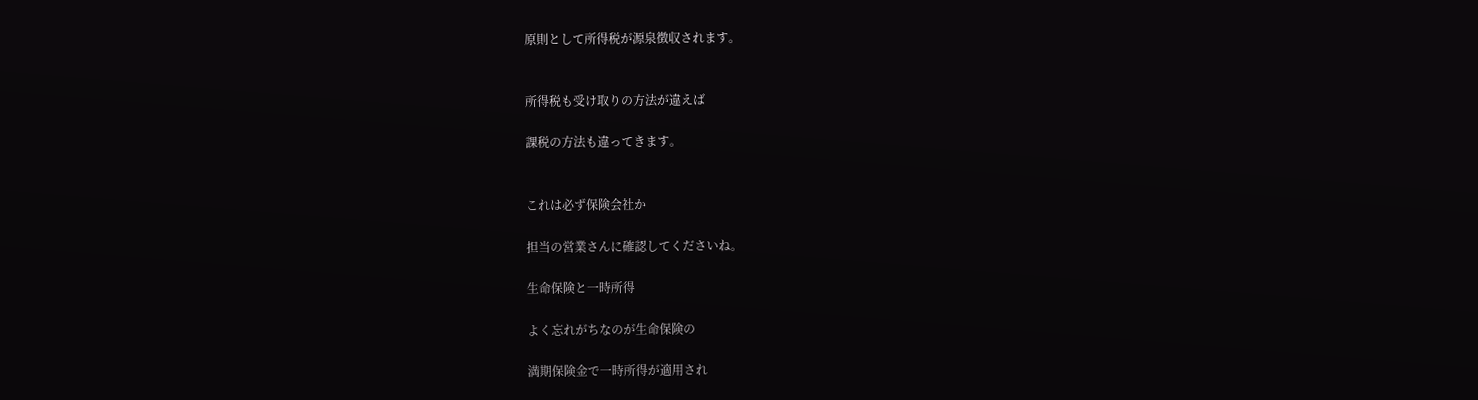原則として所得税が源泉徴収されます。


所得税も受け取りの方法が違えば

課税の方法も違ってきます。


これは必ず保険会社か

担当の営業さんに確認してくださいね。

生命保険と一時所得

よく忘れがちなのが生命保険の

満期保険金で一時所得が適用され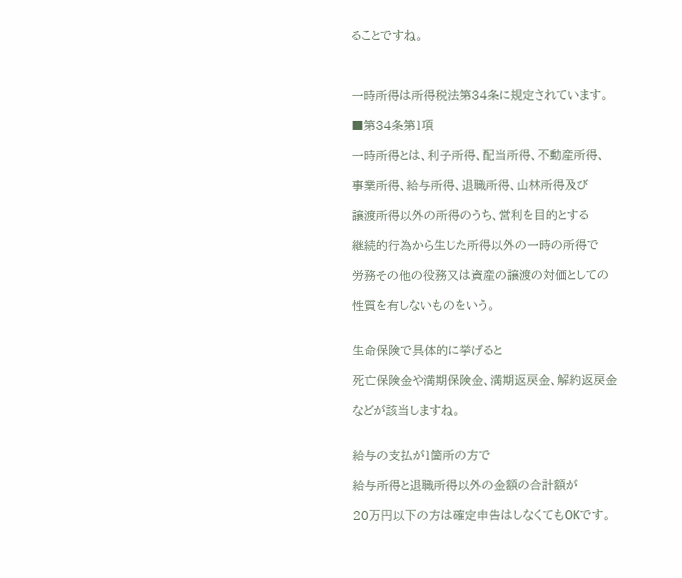ることですね。



一時所得は所得税法第34条に規定されています。

■第34条第1項

一時所得とは、利子所得、配当所得、不動産所得、

事業所得、給与所得、退職所得、山林所得及び

譲渡所得以外の所得のうち、営利を目的とする

継続的行為から生じた所得以外の一時の所得で

労務その他の役務又は資産の譲渡の対価としての

性質を有しないものをいう。


生命保険で具体的に挙げると

死亡保険金や満期保険金、満期返戻金、解約返戻金

などが該当しますね。


給与の支払が1箇所の方で

給与所得と退職所得以外の金額の合計額が

20万円以下の方は確定申告はしなくてもOKです。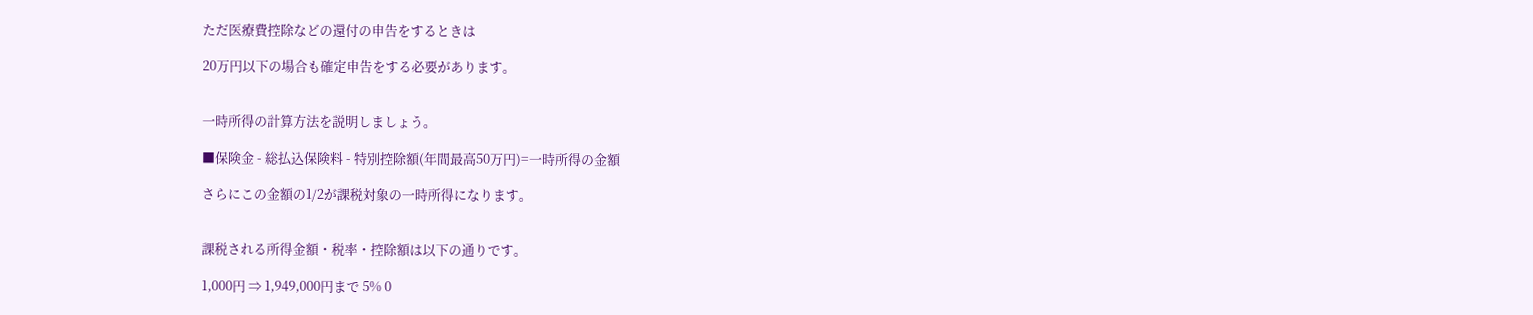ただ医療費控除などの還付の申告をするときは

20万円以下の場合も確定申告をする必要があります。


一時所得の計算方法を説明しましょう。

■保険金 - 総払込保険料 - 特別控除額(年間最高50万円)=一時所得の金額

さらにこの金額の1/2が課税対象の一時所得になります。


課税される所得金額・税率・控除額は以下の通りです。

1,000円 ⇒ 1,949,000円まで 5% 0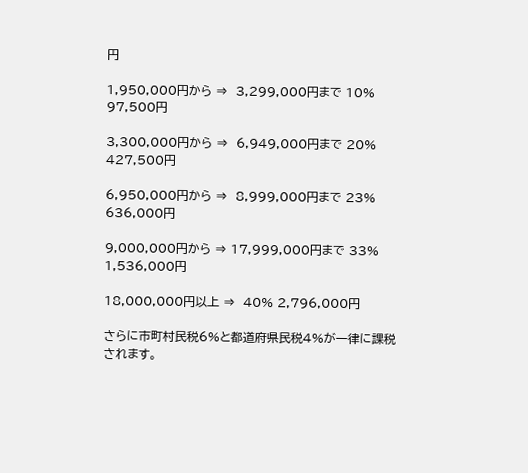円

1,950,000円から ⇒  3,299,000円まで 10% 97,500円

3,300,000円から ⇒  6,949,000円まで 20% 427,500円

6,950,000円から ⇒  8,999,000円まで 23% 636,000円

9,000,000円から ⇒ 17,999,000円まで 33% 1,536,000円

18,000,000円以上 ⇒  40% 2,796,000円

さらに市町村民税6%と都道府県民税4%が一律に課税されます。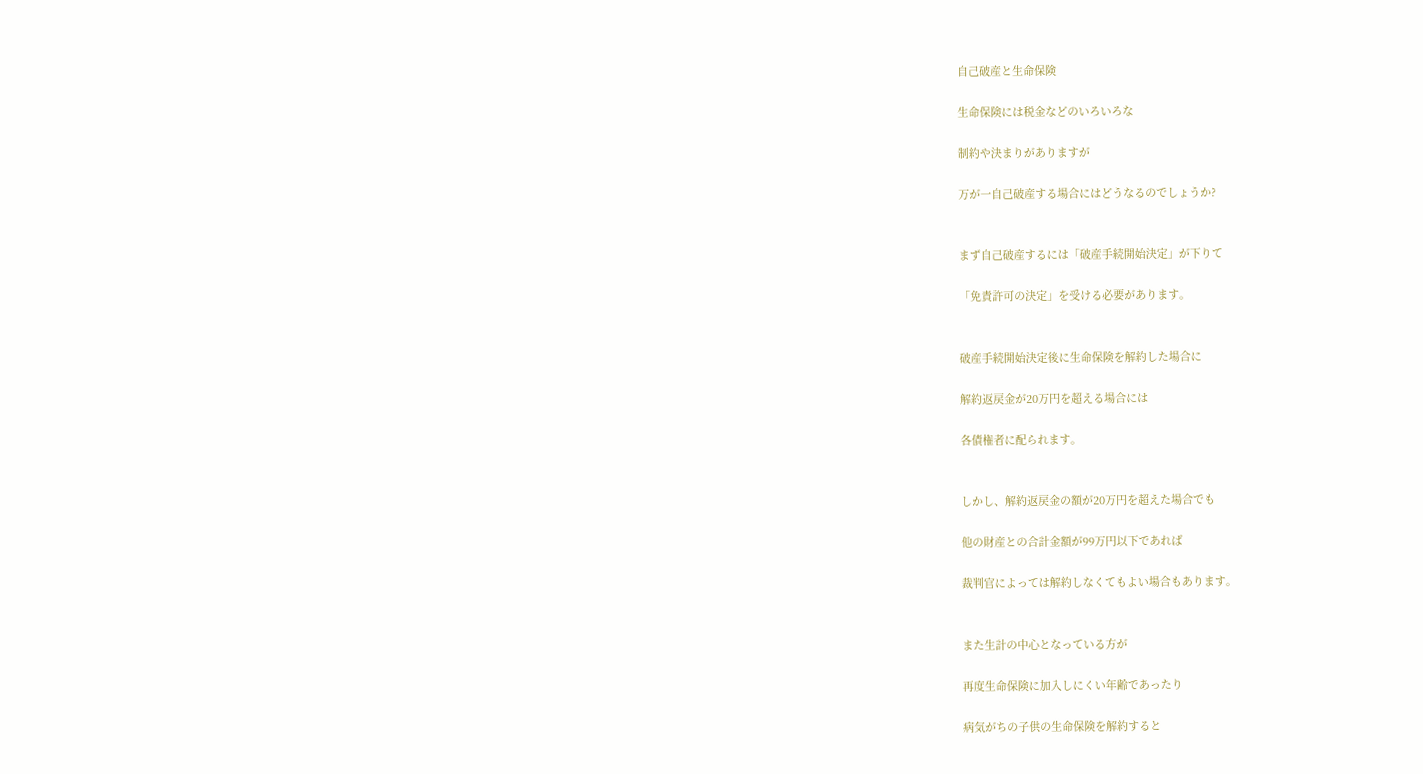自己破産と生命保険

生命保険には税金などのいろいろな

制約や決まりがありますが

万が一自己破産する場合にはどうなるのでしょうか?


まず自己破産するには「破産手続開始決定」が下りて

「免責許可の決定」を受ける必要があります。


破産手続開始決定後に生命保険を解約した場合に

解約返戻金が20万円を超える場合には

各債権者に配られます。


しかし、解約返戻金の額が20万円を超えた場合でも

他の財産との合計金額が99万円以下であれば

裁判官によっては解約しなくてもよい場合もあります。


また生計の中心となっている方が

再度生命保険に加入しにくい年齢であったり

病気がちの子供の生命保険を解約すると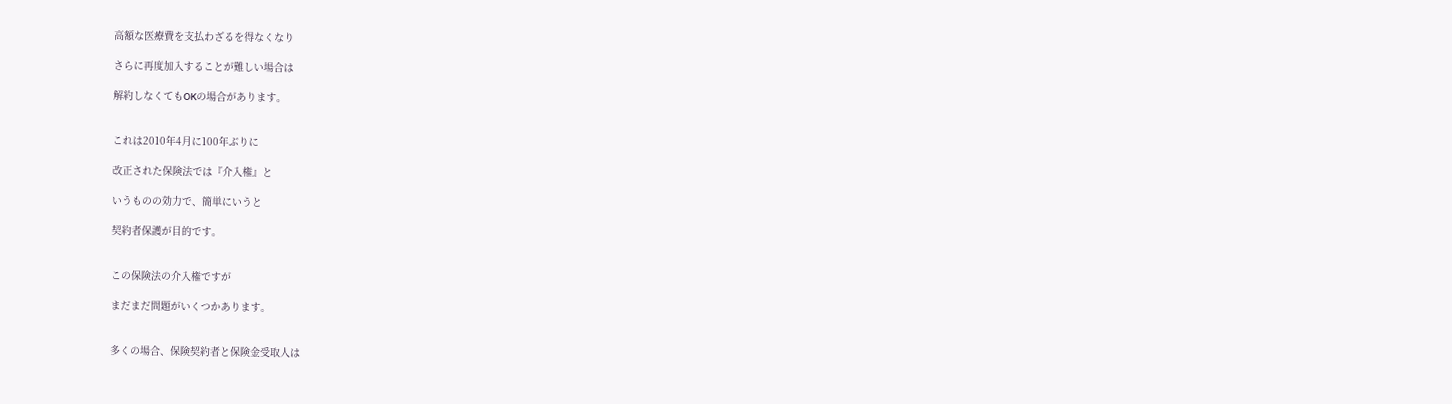高額な医療費を支払わざるを得なくなり

さらに再度加入することが難しい場合は

解約しなくてもOKの場合があります。


これは2010年4月に100年ぶりに

改正された保険法では『介入権』と

いうものの効力で、簡単にいうと

契約者保護が目的です。


この保険法の介入権ですが

まだまだ問題がいくつかあります。


多くの場合、保険契約者と保険金受取人は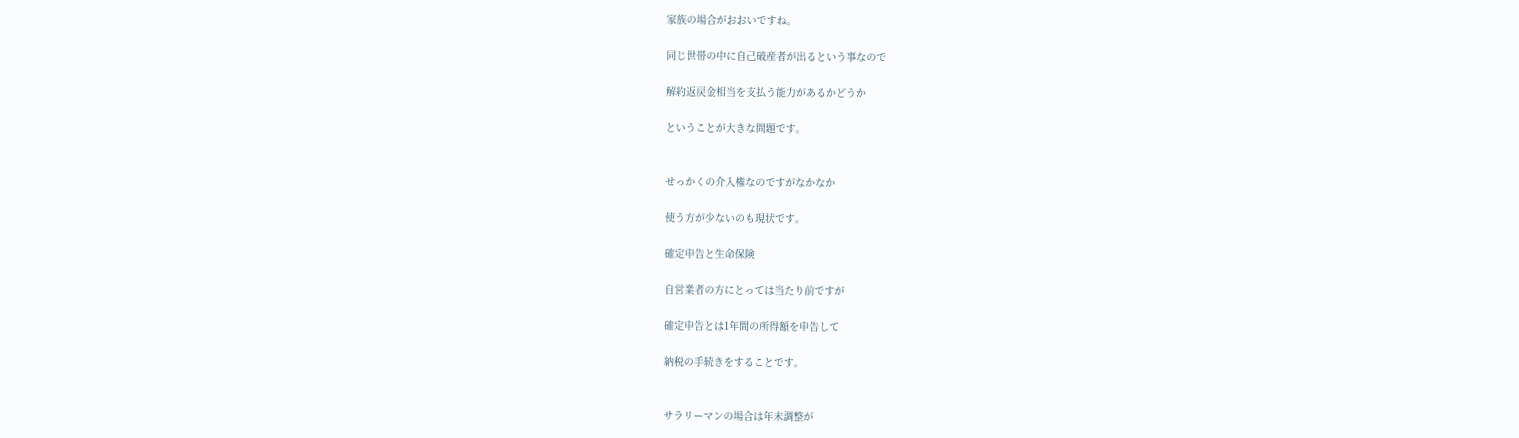家族の場合がおおいですね。

同じ世帯の中に自己破産者が出るという事なので

解約返戻金相当を支払う能力があるかどうか

ということが大きな問題です。


せっかくの介入権なのですがなかなか

使う方が少ないのも現状です。

確定申告と生命保険

自営業者の方にとっては当たり前ですが

確定申告とは1年間の所得額を申告して

納税の手続きをすることです。


サラリーマンの場合は年末調整が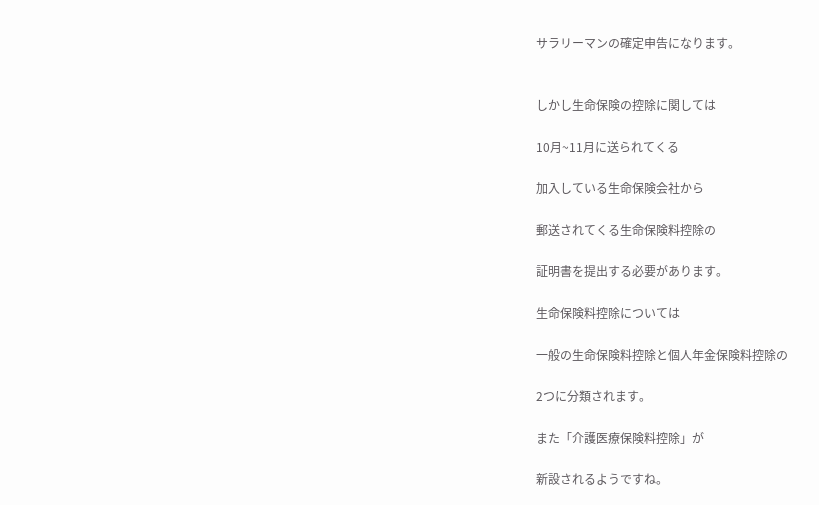サラリーマンの確定申告になります。


しかし生命保険の控除に関しては

10月~11月に送られてくる

加入している生命保険会社から

郵送されてくる生命保険料控除の

証明書を提出する必要があります。

生命保険料控除については

一般の生命保険料控除と個人年金保険料控除の

2つに分類されます。

また「介護医療保険料控除」が

新設されるようですね。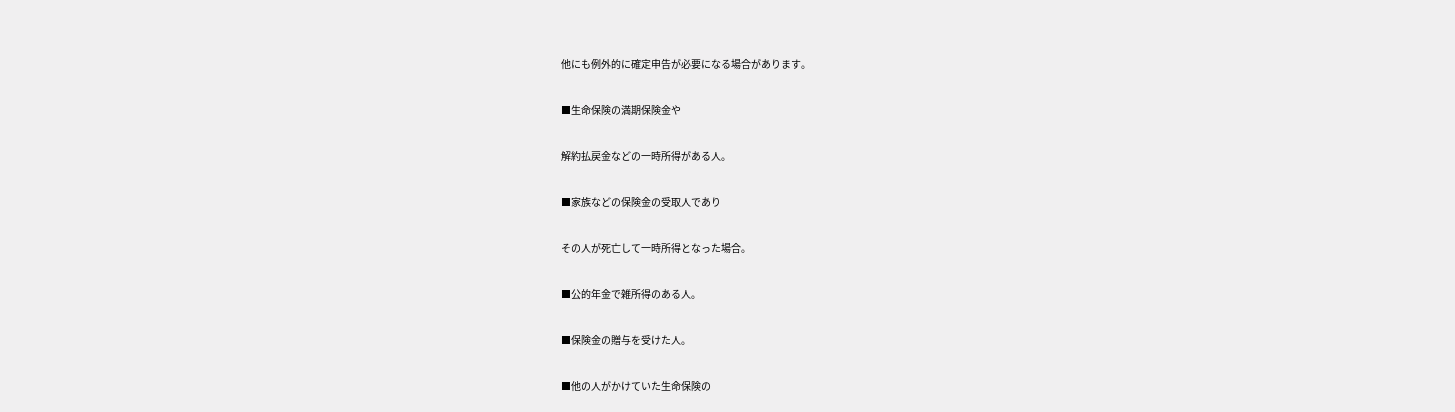他にも例外的に確定申告が必要になる場合があります。

■生命保険の満期保険金や

解約払戻金などの一時所得がある人。

■家族などの保険金の受取人であり

その人が死亡して一時所得となった場合。

■公的年金で雑所得のある人。

■保険金の贈与を受けた人。

■他の人がかけていた生命保険の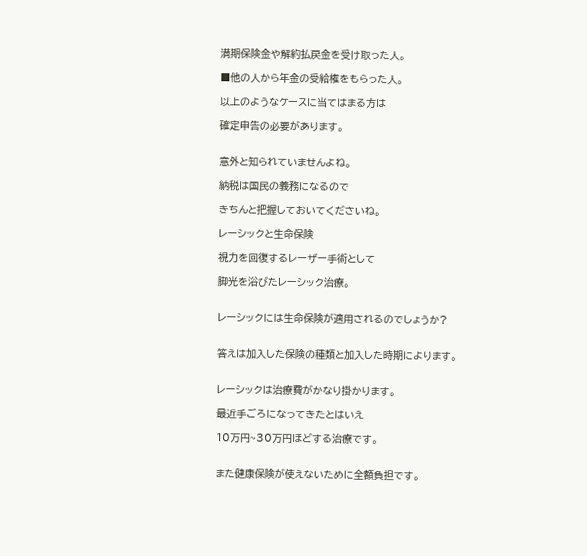満期保険金や解約払戻金を受け取った人。

■他の人から年金の受給権をもらった人。

以上のようなケースに当てはまる方は

確定申告の必要があります。


意外と知られていませんよね。

納税は国民の義務になるので

きちんと把握しておいてくださいね。

レーシックと生命保険

視力を回復するレーザー手術として

脚光を浴びたレーシック治療。


レーシックには生命保険が適用されるのでしょうか?


答えは加入した保険の種類と加入した時期によります。


レーシックは治療費がかなり掛かります。

最近手ごろになってきたとはいえ

10万円~30万円ほどする治療です。


また健康保険が使えないために全額負担です。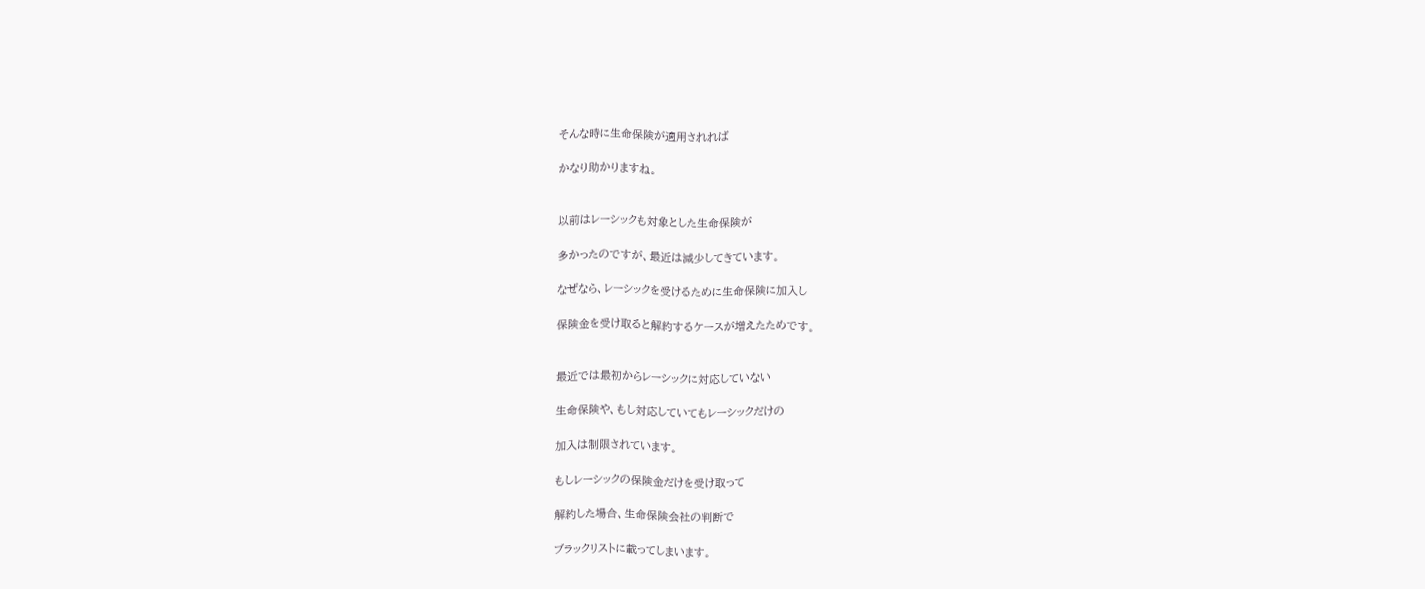そんな時に生命保険が適用されれば

かなり助かりますね。


以前はレーシックも対象とした生命保険が

多かったのですが、最近は減少してきています。

なぜなら、レーシックを受けるために生命保険に加入し

保険金を受け取ると解約するケースが増えたためです。


最近では最初からレーシックに対応していない

生命保険や、もし対応していてもレーシックだけの

加入は制限されています。

もしレーシックの保険金だけを受け取って

解約した場合、生命保険会社の判断で

ブラックリストに載ってしまいます。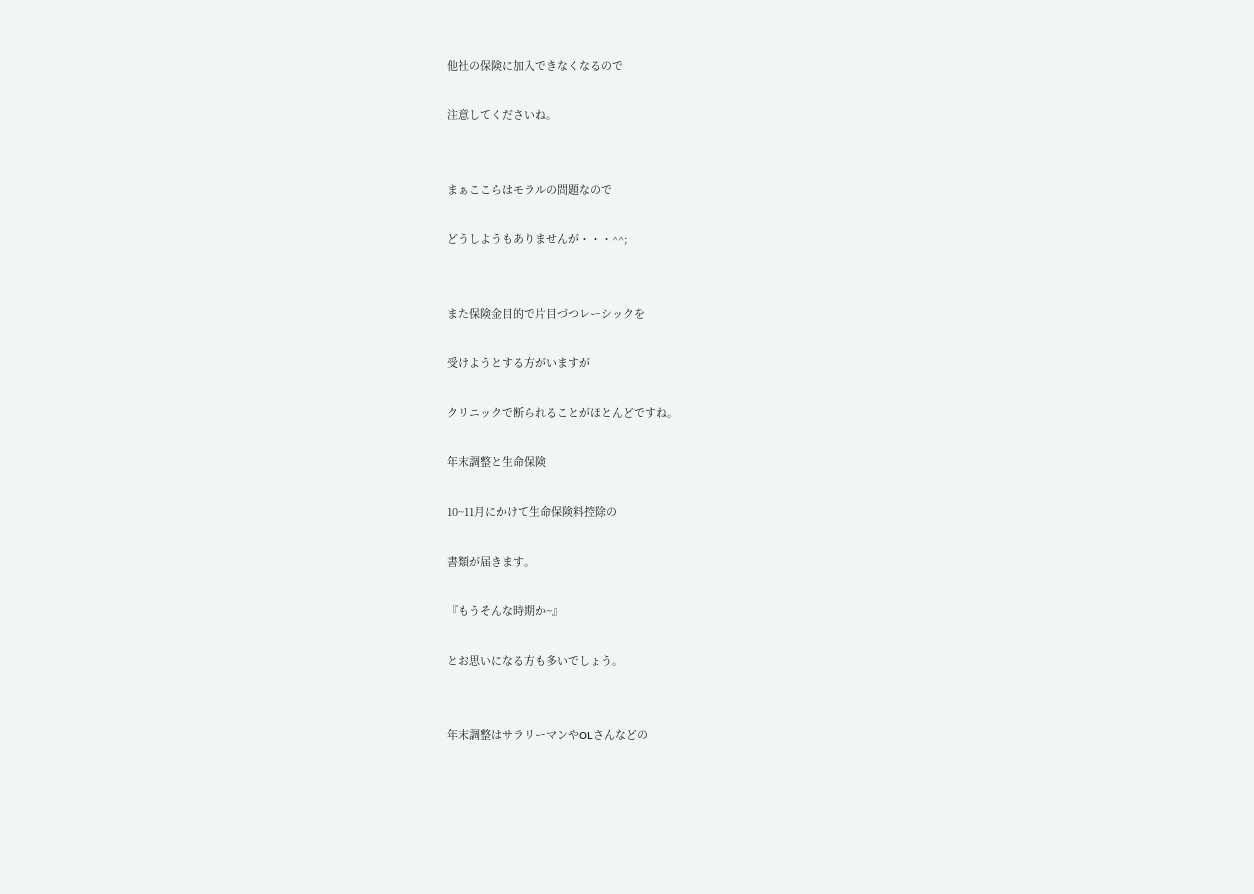他社の保険に加入できなくなるので

注意してくださいね。


まぁここらはモラルの問題なので

どうしようもありませんが・・・^^;


また保険金目的で片目づつレーシックを

受けようとする方がいますが

クリニックで断られることがほとんどですね。

年末調整と生命保険

10~11月にかけて生命保険料控除の

書類が届きます。

『もうそんな時期か~』

とお思いになる方も多いでしょう。


年末調整はサラリーマンやOLさんなどの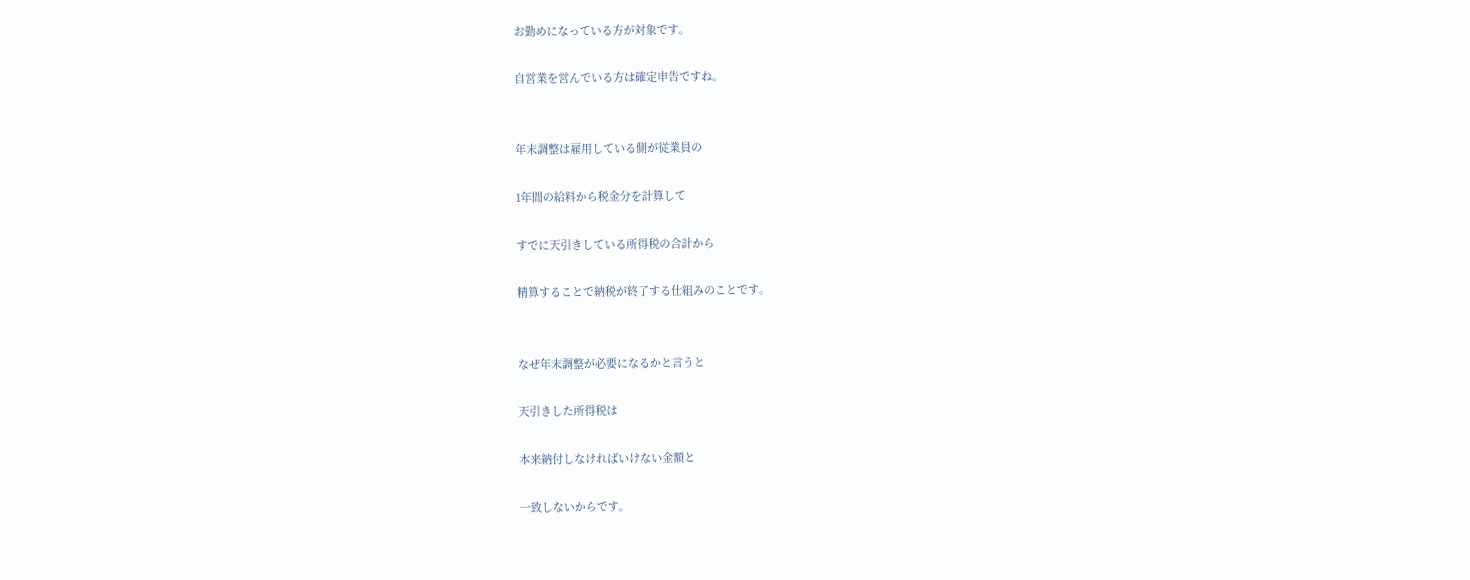お勤めになっている方が対象です。

自営業を営んでいる方は確定申告ですね。


年末調整は雇用している側が従業員の

1年間の給料から税金分を計算して

すでに天引きしている所得税の合計から

精算することで納税が終了する仕組みのことです。


なぜ年末調整が必要になるかと言うと

天引きした所得税は

本来納付しなければいけない金額と

一致しないからです。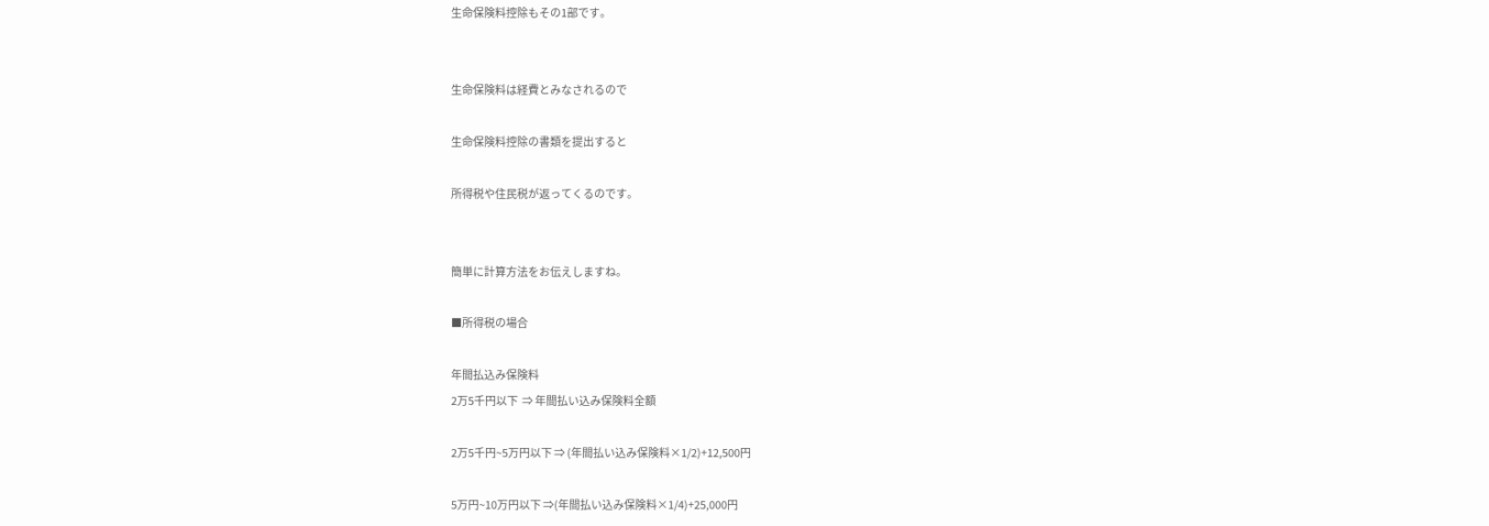生命保険料控除もその1部です。


生命保険料は経費とみなされるので

生命保険料控除の書類を提出すると

所得税や住民税が返ってくるのです。


簡単に計算方法をお伝えしますね。

■所得税の場合

年間払込み保険料
2万5千円以下  ⇒ 年間払い込み保険料全額

2万5千円~5万円以下 ⇒ (年間払い込み保険料×1/2)+12,500円

5万円~10万円以下 ⇒(年間払い込み保険料×1/4)+25,000円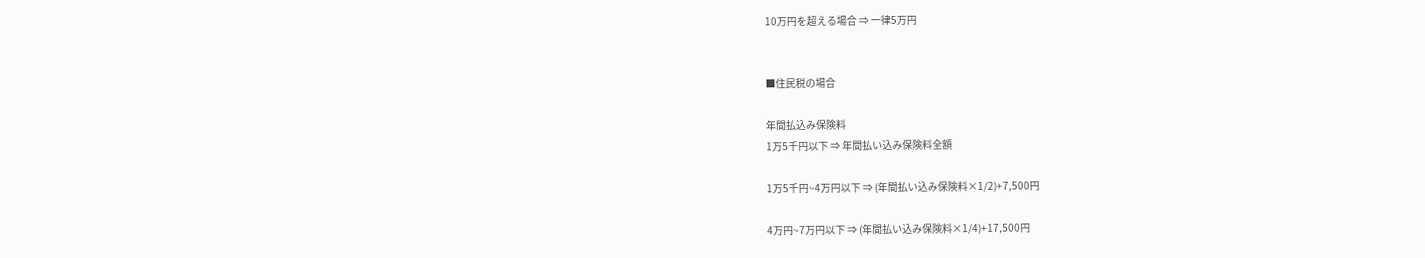10万円を超える場合 ⇒ 一律5万円


■住民税の場合

年間払込み保険料
1万5千円以下 ⇒ 年間払い込み保険料全額

1万5千円~4万円以下 ⇒ (年間払い込み保険料×1/2)+7,500円

4万円~7万円以下 ⇒ (年間払い込み保険料×1/4)+17,500円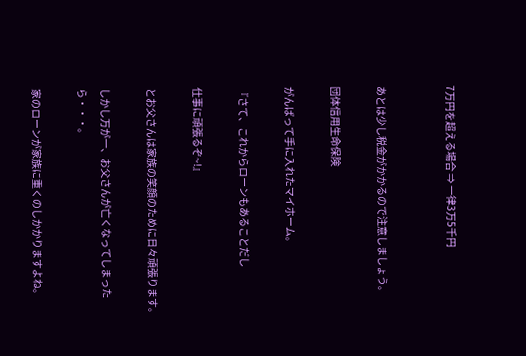7万円を超える場合 ⇒ 一律3万5千円


あとは少し税金がかかるので注意しましょう。

団体信用生命保険

がんばって手に入れたマイホーム。

『さて、これからローンもあることだし

仕事に頑張るぞ~!』

とお父さんは家族の笑顔のために日々頑張ります。

しかし万が一、お父さんが亡くなってしまったら・・・。

家のローンが家族に重くのしかかりますよね。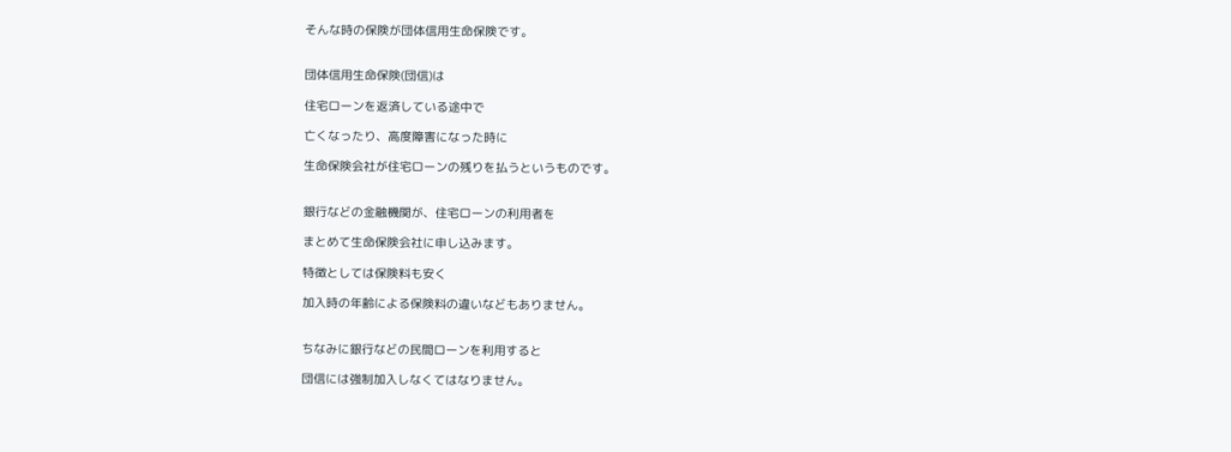そんな時の保険が団体信用生命保険です。


団体信用生命保険(団信)は

住宅ローンを返済している途中で

亡くなったり、高度障害になった時に

生命保険会社が住宅ローンの残りを払うというものです。


銀行などの金融機関が、住宅ローンの利用者を

まとめて生命保険会社に申し込みます。

特徴としては保険料も安く

加入時の年齢による保険料の違いなどもありません。


ちなみに銀行などの民間ローンを利用すると

団信には強制加入しなくてはなりません。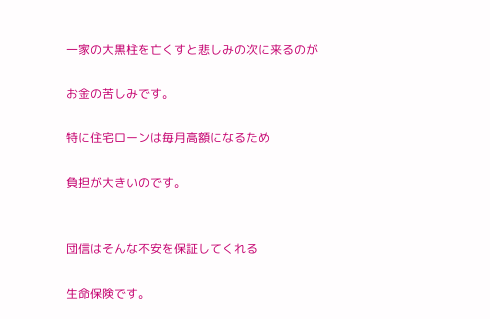一家の大黒柱を亡くすと悲しみの次に来るのが

お金の苦しみです。

特に住宅ローンは毎月高額になるため

負担が大きいのです。


団信はそんな不安を保証してくれる

生命保険です。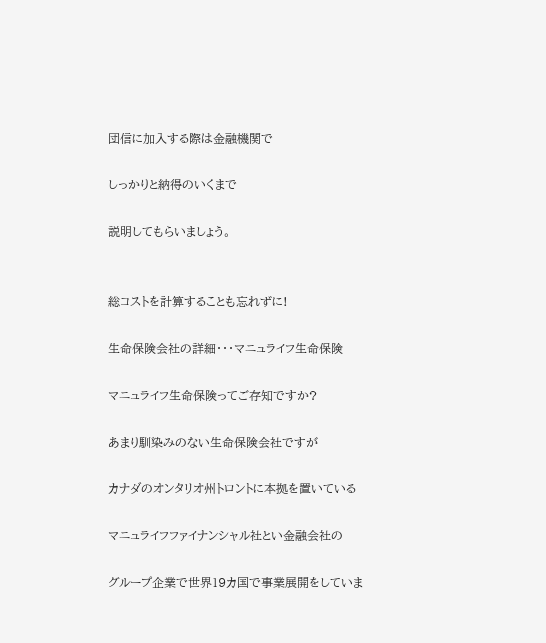団信に加入する際は金融機関で

しっかりと納得のいくまで

説明してもらいましょう。


総コストを計算することも忘れずに!

生命保険会社の詳細・・・マニュライフ生命保険

マニュライフ生命保険ってご存知ですか?

あまり馴染みのない生命保険会社ですが

カナダのオンタリオ州トロントに本拠を置いている

マニュライフファイナンシャル社とい金融会社の

グループ企業で世界19カ国で事業展開をしていま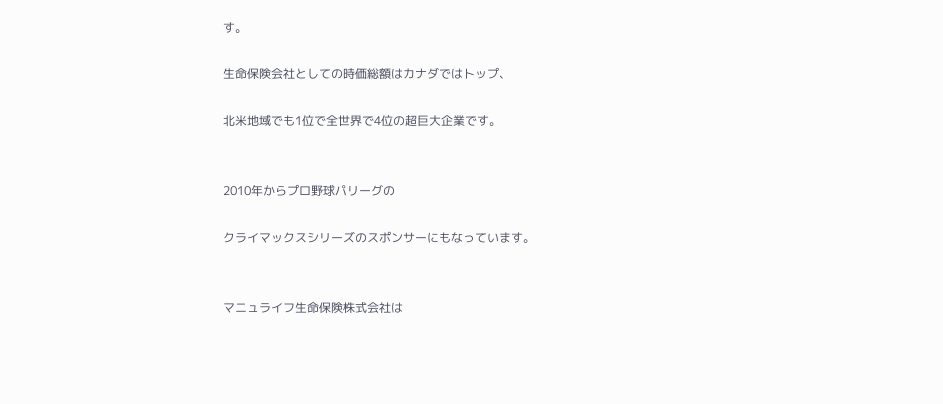す。

生命保険会社としての時価総額はカナダではトップ、

北米地域でも1位で全世界で4位の超巨大企業です。


2010年からプロ野球パリーグの

クライマックスシリーズのスポンサーにもなっています。


マニュライフ生命保険株式会社は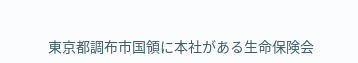東京都調布市国領に本社がある生命保険会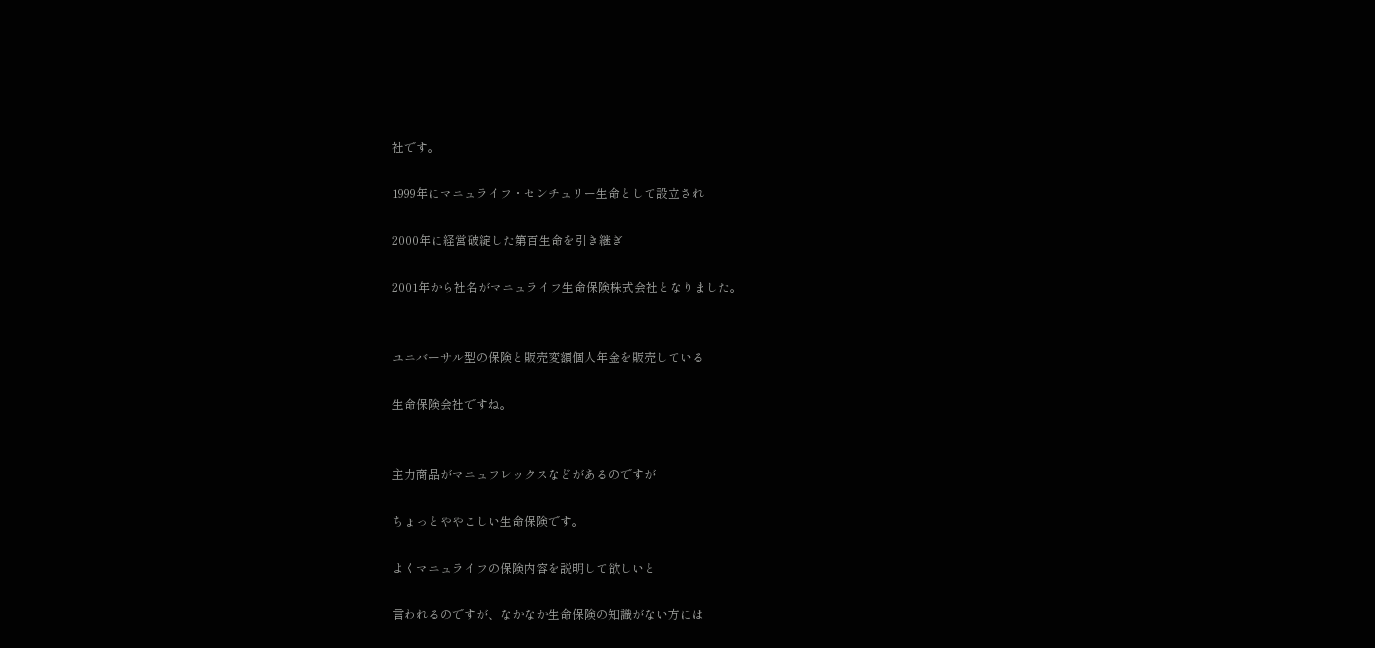社です。

1999年にマニュライフ・センチュリー生命として設立され

2000年に経営破綻した第百生命を引き継ぎ

2001年から社名がマニュライフ生命保険株式会社となりました。


ユニバーサル型の保険と販売変額個人年金を販売している

生命保険会社ですね。


主力商品がマニュフレックスなどがあるのですが

ちょっとややこしい生命保険です。

よくマニュライフの保険内容を説明して欲しいと

言われるのですが、なかなか生命保険の知識がない方には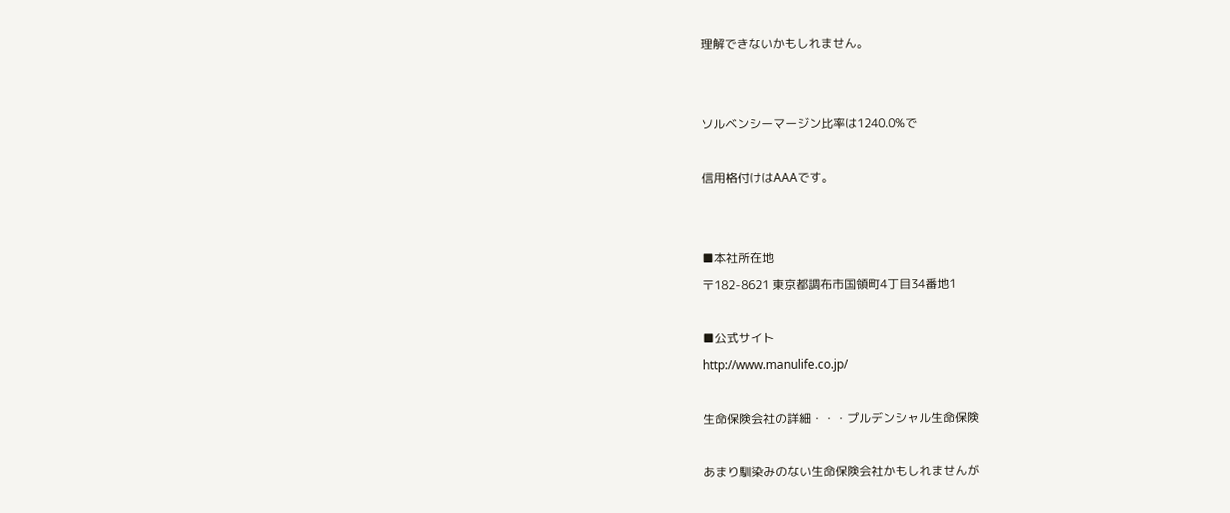理解できないかもしれません。


ソルベンシーマージン比率は1240.0%で

信用格付けはAAAです。


■本社所在地
〒182-8621 東京都調布市国領町4丁目34番地1

■公式サイト
http://www.manulife.co.jp/

生命保険会社の詳細・・・プルデンシャル生命保険

あまり馴染みのない生命保険会社かもしれませんが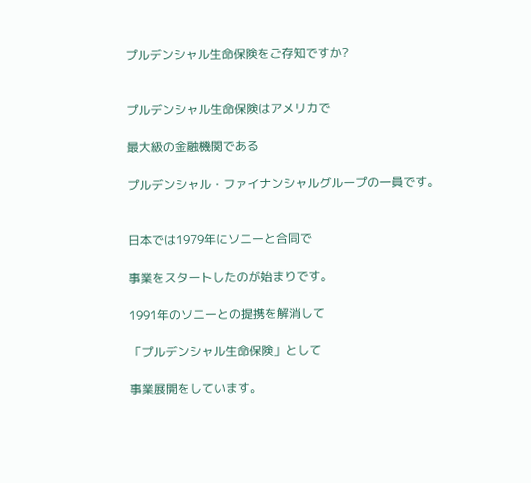プルデンシャル生命保険をご存知ですか?


プルデンシャル生命保険はアメリカで

最大級の金融機関である

プルデンシャル・ファイナンシャルグループの一員です。


日本では1979年にソニーと合同で

事業をスタートしたのが始まりです。

1991年のソニーとの提携を解消して

「プルデンシャル生命保険」として

事業展開をしています。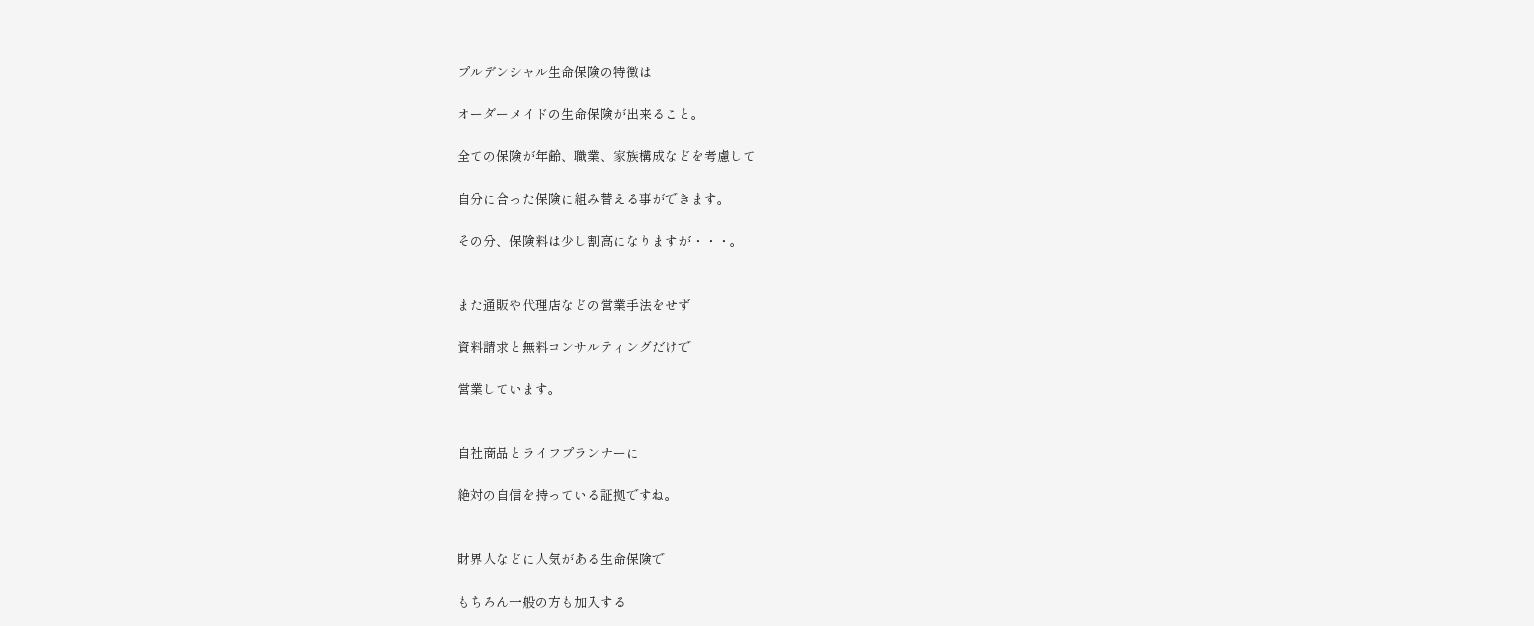プルデンシャル生命保険の特徴は

オーダーメイドの生命保険が出来ること。

全ての保険が年齢、職業、家族構成などを考慮して

自分に合った保険に組み替える事ができます。

その分、保険料は少し割高になりますが・・・。


また通販や代理店などの営業手法をせず

資料請求と無料コンサルティングだけで

営業しています。


自社商品とライフプランナーに

絶対の自信を持っている証拠ですね。


財界人などに人気がある生命保険で

もちろん一般の方も加入する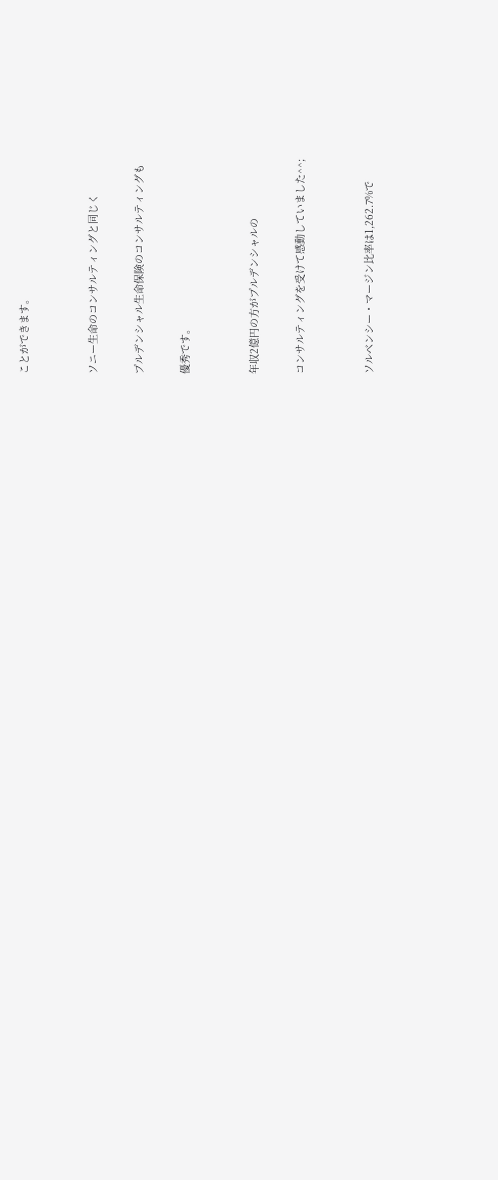ことができます。


ソニー生命のコンサルティングと同じく

プルデンシャル生命保険のコンサルティングも

優秀です。


年収2億円の方がプルデンシャルの

コンサルティングを受けて感動していました^^;


ソルベンシー・マージン比率は1,262.7%で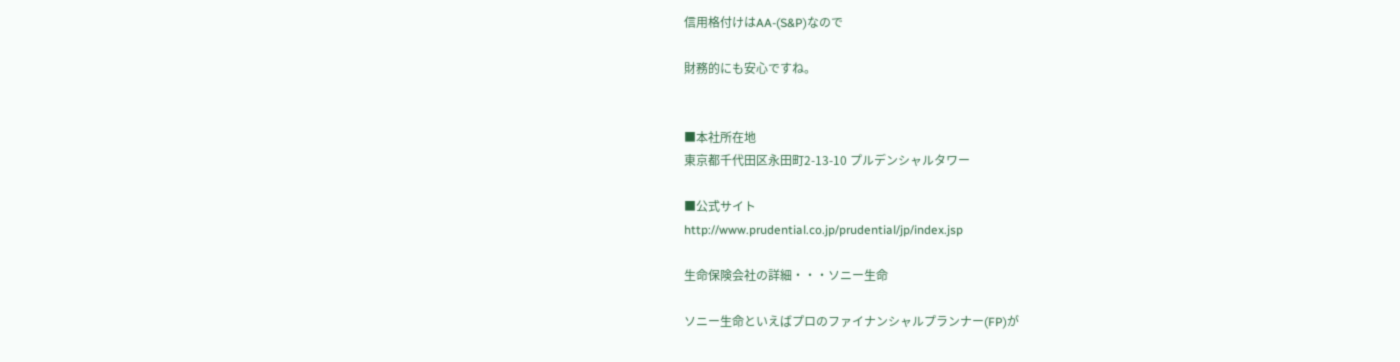信用格付けはAA-(S&P)なので

財務的にも安心ですね。


■本社所在地
東京都千代田区永田町2-13-10 プルデンシャルタワー

■公式サイト
http://www.prudential.co.jp/prudential/jp/index.jsp

生命保険会社の詳細・・・ソニー生命

ソニー生命といえばプロのファイナンシャルプランナー(FP)が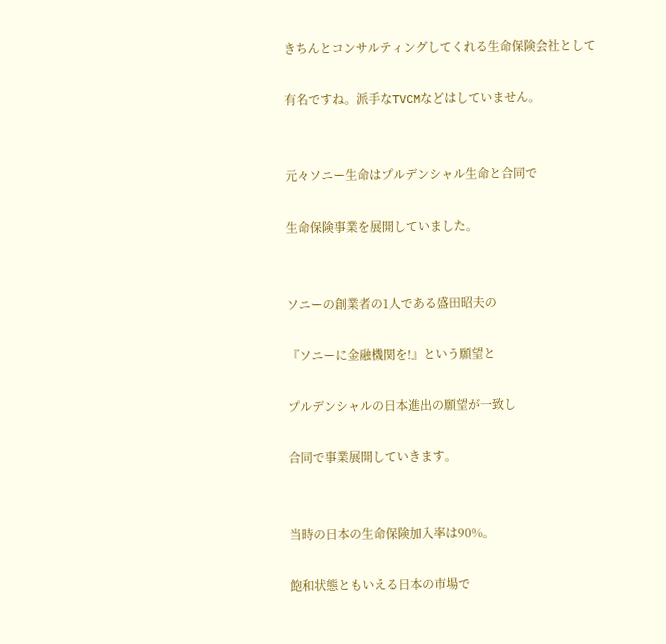きちんとコンサルティングしてくれる生命保険会社として

有名ですね。派手なTVCMなどはしていません。


元々ソニー生命はプルデンシャル生命と合同で

生命保険事業を展開していました。


ソニーの創業者の1人である盛田昭夫の

『ソニーに金融機関を!』という願望と

プルデンシャルの日本進出の願望が一致し

合同で事業展開していきます。


当時の日本の生命保険加入率は90%。

飽和状態ともいえる日本の市場で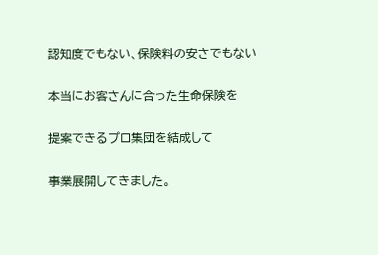認知度でもない、保険料の安さでもない

本当にお客さんに合った生命保険を

提案できるプロ集団を結成して

事業展開してきました。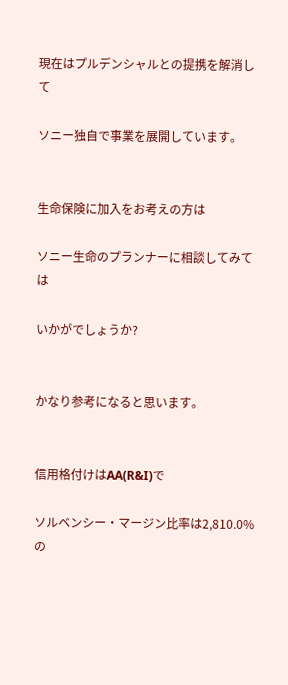現在はプルデンシャルとの提携を解消して

ソニー独自で事業を展開しています。


生命保険に加入をお考えの方は

ソニー生命のプランナーに相談してみては

いかがでしょうか?


かなり参考になると思います。


信用格付けはAA(R&I)で

ソルベンシー・マージン比率は2,810.0%の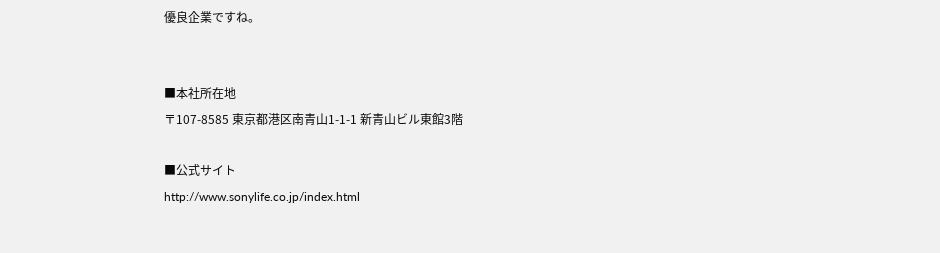優良企業ですね。


■本社所在地
〒107-8585 東京都港区南青山1-1-1 新青山ビル東館3階

■公式サイト
http://www.sonylife.co.jp/index.html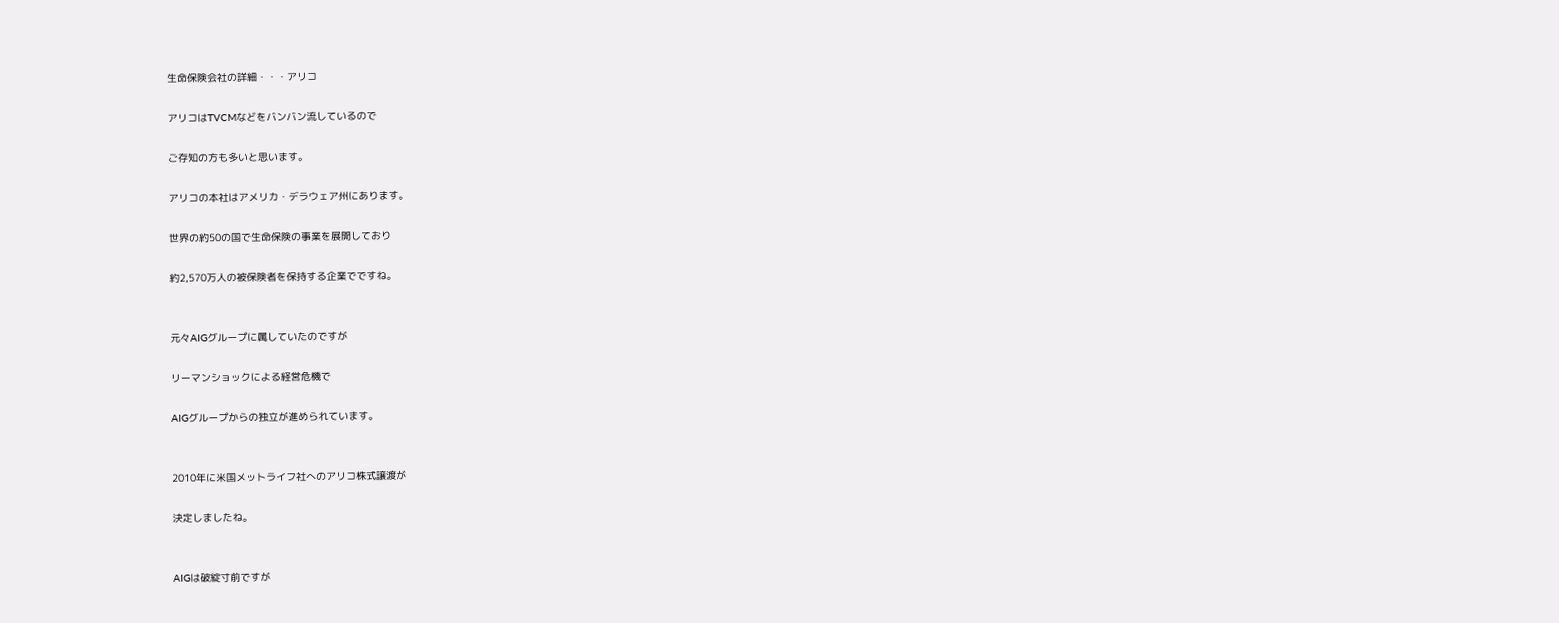生命保険会社の詳細・・・アリコ

アリコはTVCMなどをバンバン流しているので

ご存知の方も多いと思います。

アリコの本社はアメリカ・デラウェア州にあります。

世界の約50の国で生命保険の事業を展開しており

約2,570万人の被保険者を保持する企業でですね。


元々AIGグループに属していたのですが

リーマンショックによる経営危機で

AIGグループからの独立が進められています。


2010年に米国メットライフ社へのアリコ株式譲渡が

決定しましたね。


AIGは破綻寸前ですが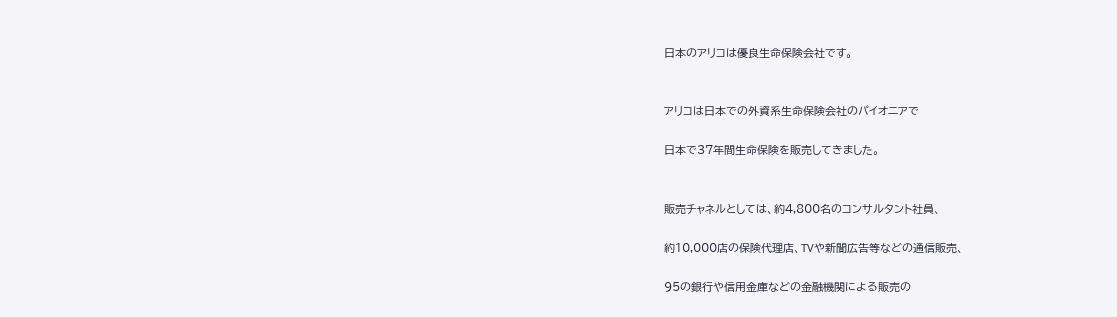日本のアリコは優良生命保険会社です。


アリコは日本での外資系生命保険会社のパイオニアで

日本で37年間生命保険を販売してきました。


販売チャネルとしては、約4,800名のコンサルタント社員、

約10,000店の保険代理店、TVや新聞広告等などの通信販売、

95の銀行や信用金庫などの金融機関による販売の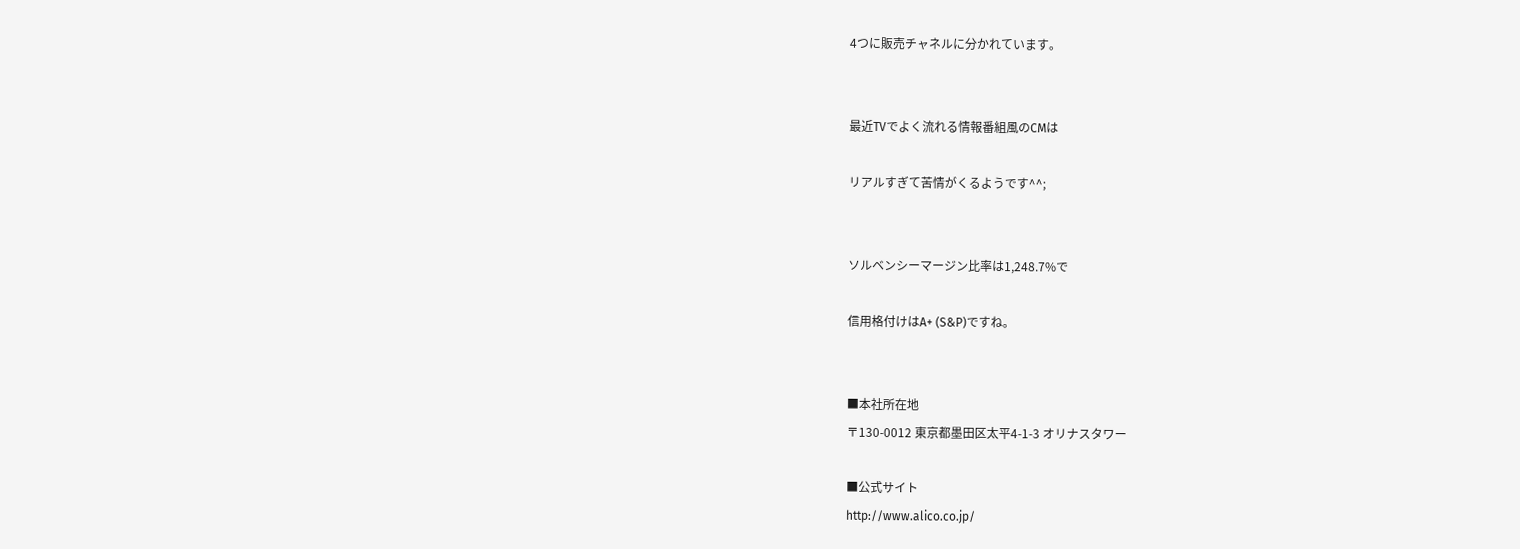4つに販売チャネルに分かれています。


最近TVでよく流れる情報番組風のCMは

リアルすぎて苦情がくるようです^^;


ソルベンシーマージン比率は1,248.7%で

信用格付けはA+ (S&P)ですね。


■本社所在地
〒130-0012 東京都墨田区太平4-1-3 オリナスタワー

■公式サイト
http://www.alico.co.jp/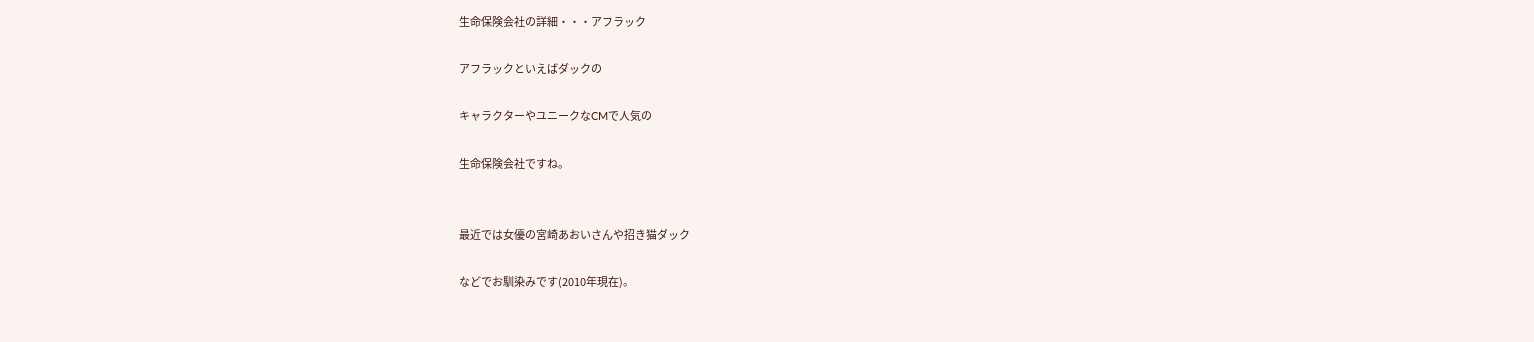生命保険会社の詳細・・・アフラック

アフラックといえばダックの

キャラクターやユニークなCMで人気の

生命保険会社ですね。


最近では女優の宮崎あおいさんや招き猫ダック

などでお馴染みです(2010年現在)。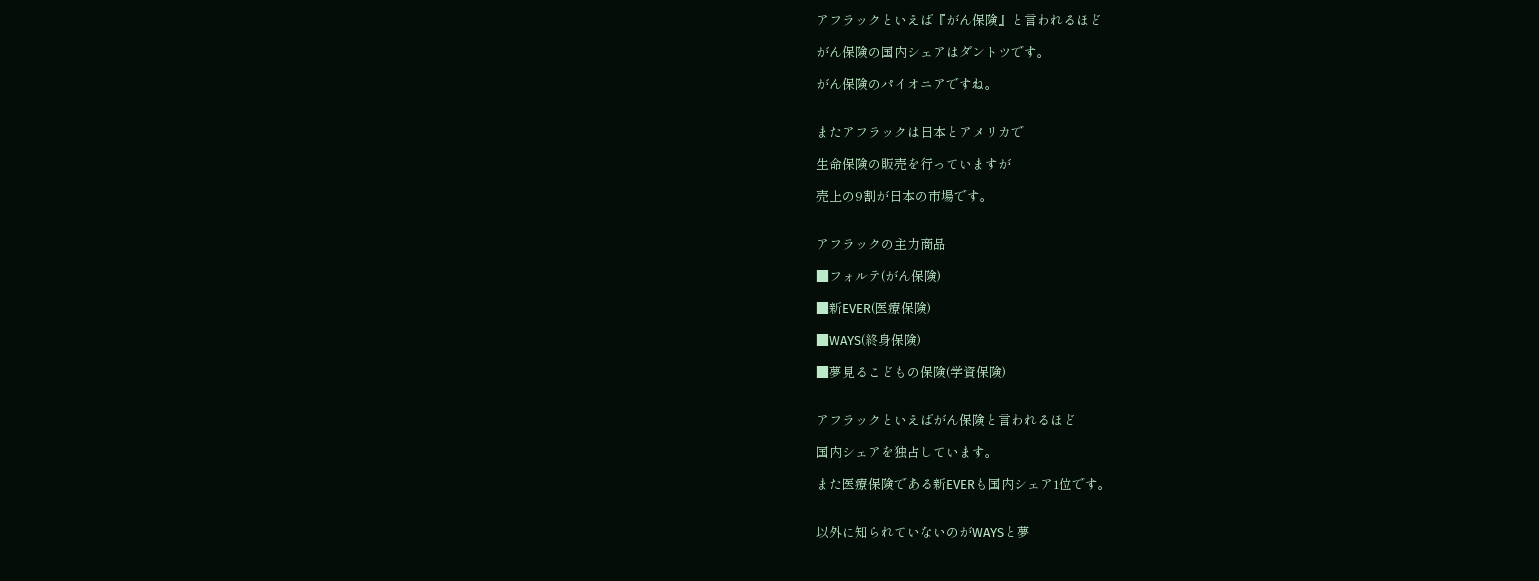アフラックといえば『がん保険』と言われるほど

がん保険の国内シェアはダントツです。

がん保険のパイオニアですね。


またアフラックは日本とアメリカで

生命保険の販売を行っていますが

売上の9割が日本の市場です。


アフラックの主力商品

■フォルテ(がん保険)

■新EVER(医療保険)

■WAYS(終身保険)

■夢見るこどもの保険(学資保険)


アフラックといえばがん保険と言われるほど

国内シェアを独占しています。

また医療保険である新EVERも国内シェア1位です。


以外に知られていないのがWAYSと夢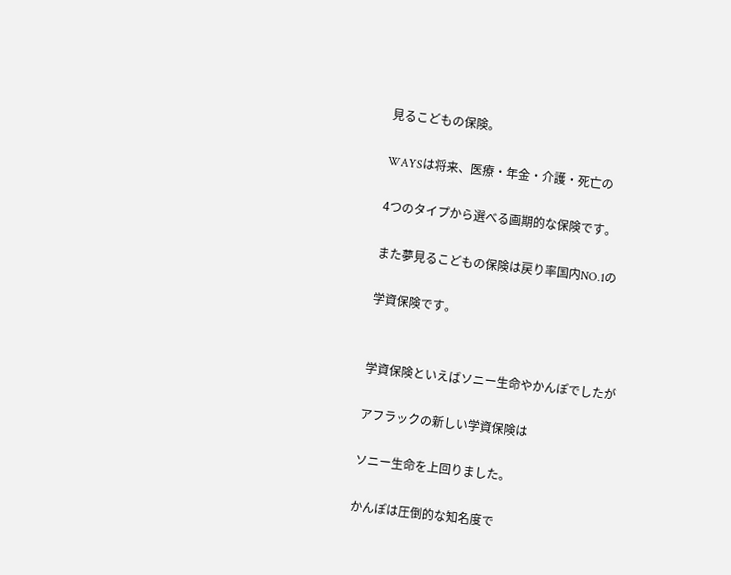見るこどもの保険。

WAYSは将来、医療・年金・介護・死亡の

4つのタイプから選べる画期的な保険です。

また夢見るこどもの保険は戻り率国内NO.1の

学資保険です。


学資保険といえばソニー生命やかんぽでしたが

アフラックの新しい学資保険は

ソニー生命を上回りました。

かんぽは圧倒的な知名度で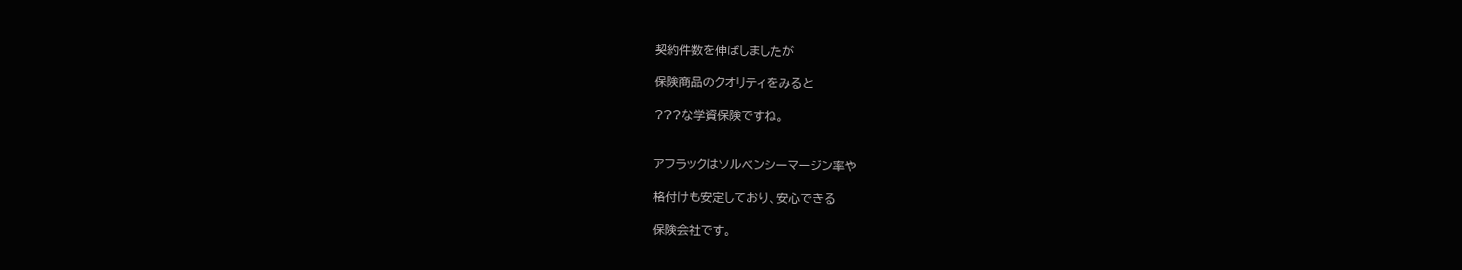契約件数を伸ばしましたが

保険商品のクオリティをみると

???な学資保険ですね。


アフラックはソルベンシーマージン率や

格付けも安定しており、安心できる

保険会社です。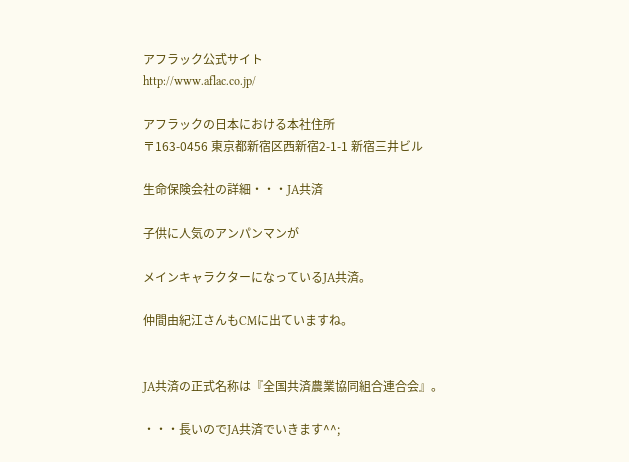アフラック公式サイト
http://www.aflac.co.jp/

アフラックの日本における本社住所
〒163-0456 東京都新宿区西新宿2-1-1 新宿三井ビル

生命保険会社の詳細・・・JA共済

子供に人気のアンパンマンが

メインキャラクターになっているJA共済。

仲間由紀江さんもCMに出ていますね。


JA共済の正式名称は『全国共済農業協同組合連合会』。

・・・長いのでJA共済でいきます^^;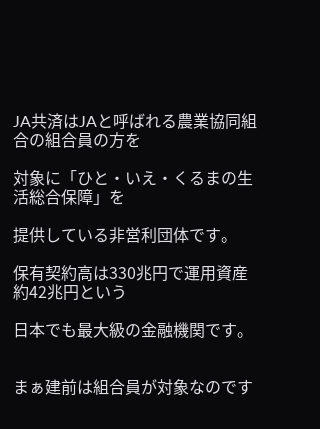JA共済はJAと呼ばれる農業協同組合の組合員の方を

対象に「ひと・いえ・くるまの生活総合保障」を

提供している非営利団体です。

保有契約高は330兆円で運用資産約42兆円という

日本でも最大級の金融機関です。


まぁ建前は組合員が対象なのです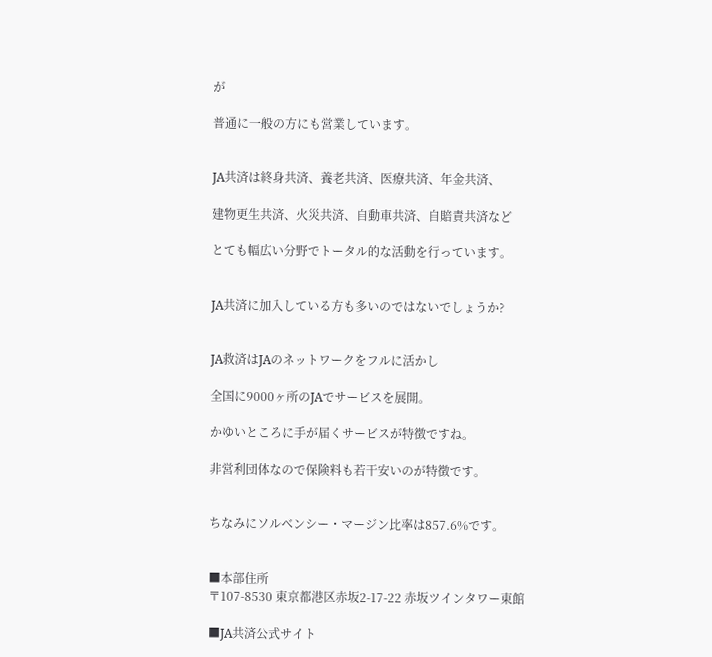が

普通に一般の方にも営業しています。


JA共済は終身共済、養老共済、医療共済、年金共済、

建物更生共済、火災共済、自動車共済、自賠責共済など

とても幅広い分野でトータル的な活動を行っています。


JA共済に加入している方も多いのではないでしょうか?


JA救済はJAのネットワークをフルに活かし

全国に9000ヶ所のJAでサービスを展開。

かゆいところに手が届くサービスが特徴ですね。

非営利団体なので保険料も若干安いのが特徴です。


ちなみにソルベンシー・マージン比率は857.6%です。


■本部住所
〒107-8530 東京都港区赤坂2-17-22 赤坂ツインタワー東館

■JA共済公式サイト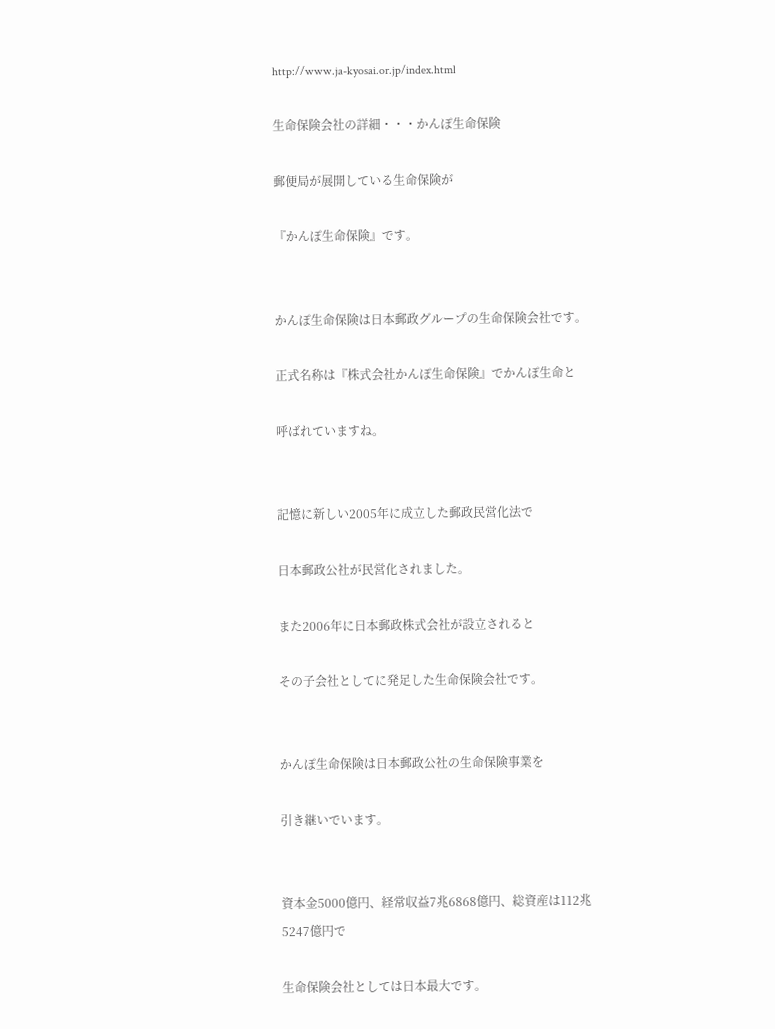http://www.ja-kyosai.or.jp/index.html

生命保険会社の詳細・・・かんぽ生命保険

郵便局が展開している生命保険が

『かんぽ生命保険』です。


かんぽ生命保険は日本郵政グループの生命保険会社です。

正式名称は『株式会社かんぽ生命保険』でかんぽ生命と

呼ばれていますね。


記憶に新しい2005年に成立した郵政民営化法で

日本郵政公社が民営化されました。

また2006年に日本郵政株式会社が設立されると

その子会社としてに発足した生命保険会社です。


かんぽ生命保険は日本郵政公社の生命保険事業を

引き継いでいます。


資本金5000億円、経常収益7兆6868億円、総資産は112兆5247億円で

生命保険会社としては日本最大です。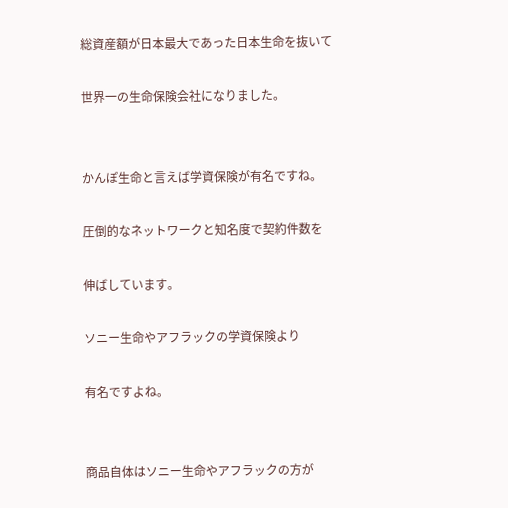総資産額が日本最大であった日本生命を抜いて

世界一の生命保険会社になりました。


かんぽ生命と言えば学資保険が有名ですね。

圧倒的なネットワークと知名度で契約件数を

伸ばしています。

ソニー生命やアフラックの学資保険より

有名ですよね。


商品自体はソニー生命やアフラックの方が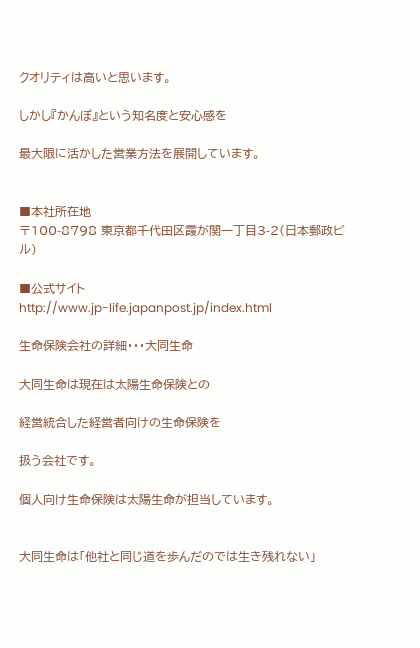クオリティは高いと思います。

しかし『かんぽ』という知名度と安心感を

最大限に活かした営業方法を展開しています。


■本社所在地
〒100-8798 東京都千代田区霞が関一丁目3-2(日本郵政ビル)

■公式サイト
http://www.jp-life.japanpost.jp/index.html

生命保険会社の詳細・・・大同生命

大同生命は現在は太陽生命保険との

経営統合した経営者向けの生命保険を

扱う会社です。

個人向け生命保険は太陽生命が担当しています。


大同生命は「他社と同じ道を歩んだのでは生き残れない」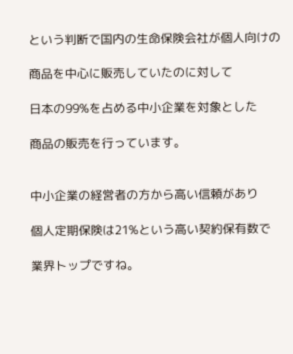という判断で国内の生命保険会社が個人向けの

商品を中心に販売していたのに対して

日本の99%を占める中小企業を対象とした

商品の販売を行っています。


中小企業の経営者の方から高い信頼があり

個人定期保険は21%という高い契約保有数で

業界トップですね。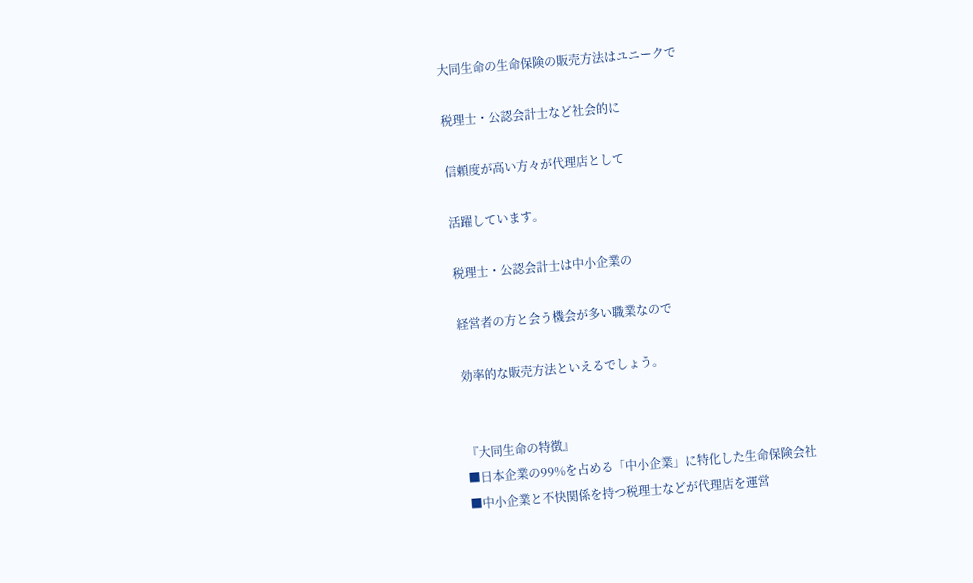大同生命の生命保険の販売方法はユニークで

税理士・公認会計士など社会的に

信頼度が高い方々が代理店として

活躍しています。

税理士・公認会計士は中小企業の

経営者の方と会う機会が多い職業なので

効率的な販売方法といえるでしょう。


『大同生命の特徴』
■日本企業の99%を占める「中小企業」に特化した生命保険会社
■中小企業と不快関係を持つ税理士などが代理店を運営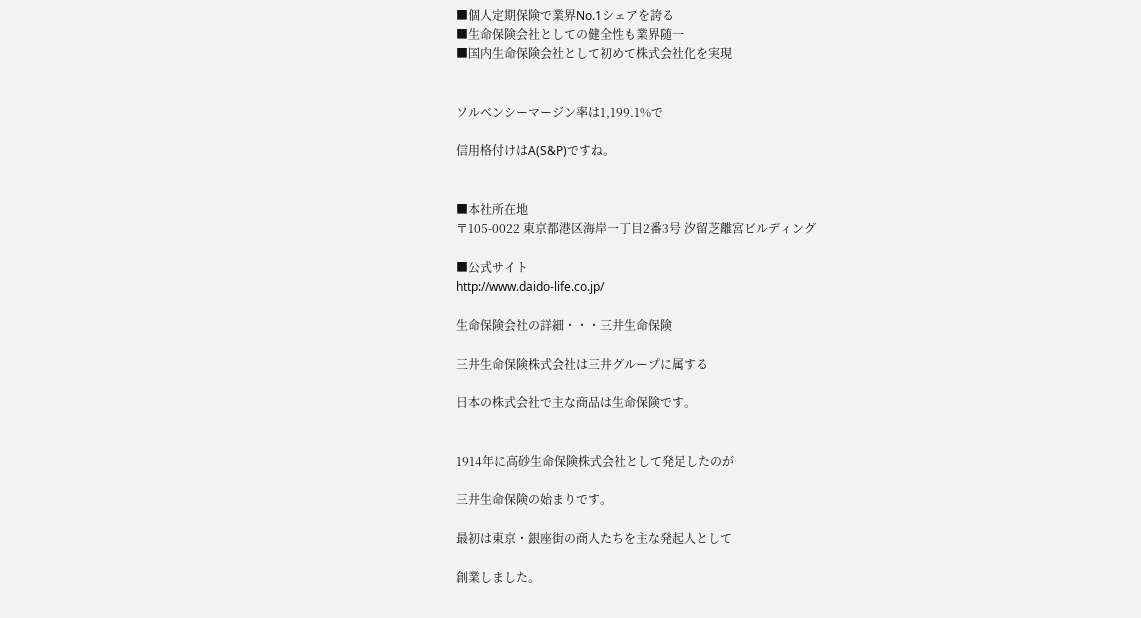■個人定期保険で業界No.1シェアを誇る
■生命保険会社としての健全性も業界随一
■国内生命保険会社として初めて株式会社化を実現


ソルベンシーマージン率は1,199.1%で

信用格付けはA(S&P)ですね。


■本社所在地
〒105-0022 東京都港区海岸一丁目2番3号 汐留芝離宮ビルディング

■公式サイト
http://www.daido-life.co.jp/

生命保険会社の詳細・・・三井生命保険

三井生命保険株式会社は三井グループに属する

日本の株式会社で主な商品は生命保険です。


1914年に高砂生命保険株式会社として発足したのが

三井生命保険の始まりです。

最初は東京・銀座街の商人たちを主な発起人として

創業しました。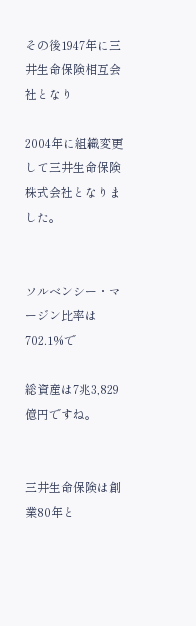その後1947年に三井生命保険相互会社となり

2004年に組織変更して三井生命保険株式会社となりました。


ソルベンシー・マージン比率は702.1%で

総資産は7兆3,829億円ですね。


三井生命保険は創業80年と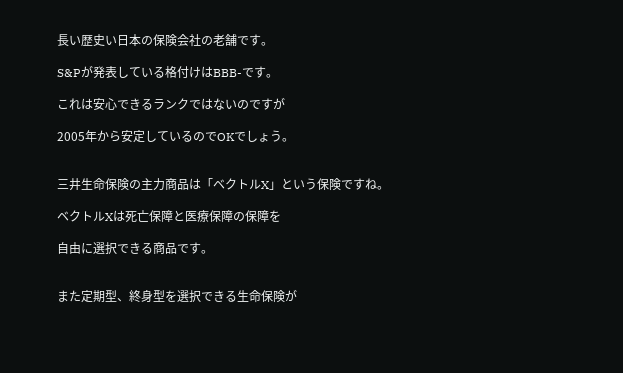長い歴史い日本の保険会社の老舗です。

S&Pが発表している格付けはBBB-です。

これは安心できるランクではないのですが

2005年から安定しているのでOKでしょう。


三井生命保険の主力商品は「ベクトルX」という保険ですね。

ベクトルXは死亡保障と医療保障の保障を

自由に選択できる商品です。


また定期型、終身型を選択できる生命保険が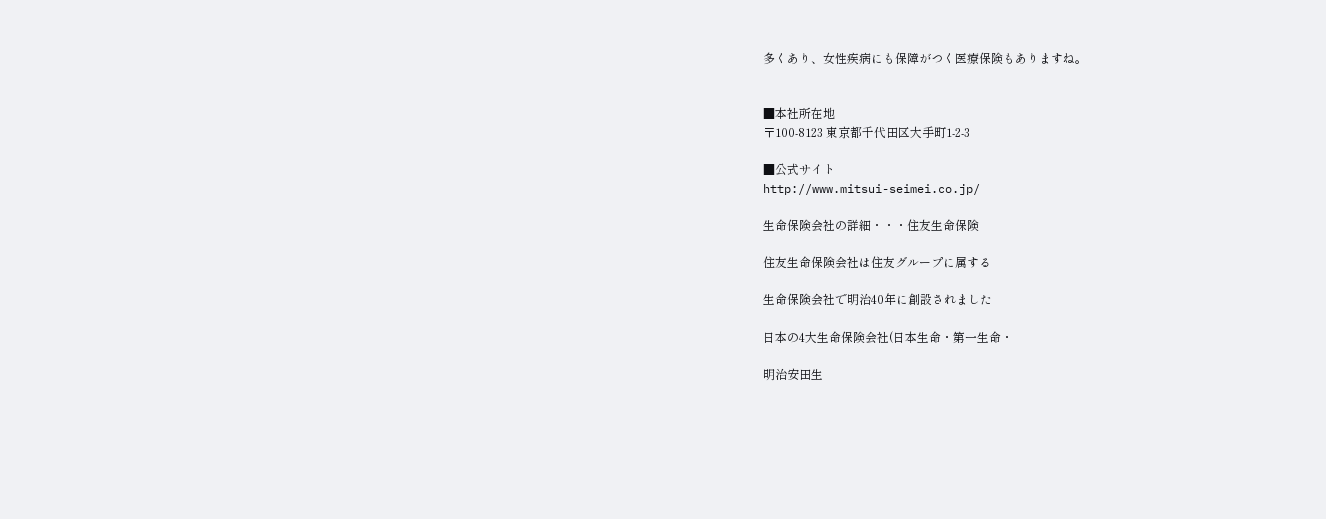多くあり、女性疾病にも保障がつく医療保険もありますね。


■本社所在地
〒100-8123 東京都千代田区大手町1-2-3

■公式サイト
http://www.mitsui-seimei.co.jp/

生命保険会社の詳細・・・住友生命保険

住友生命保険会社は住友グループに属する

生命保険会社で明治40年に創設されました

日本の4大生命保険会社(日本生命・第一生命・

明治安田生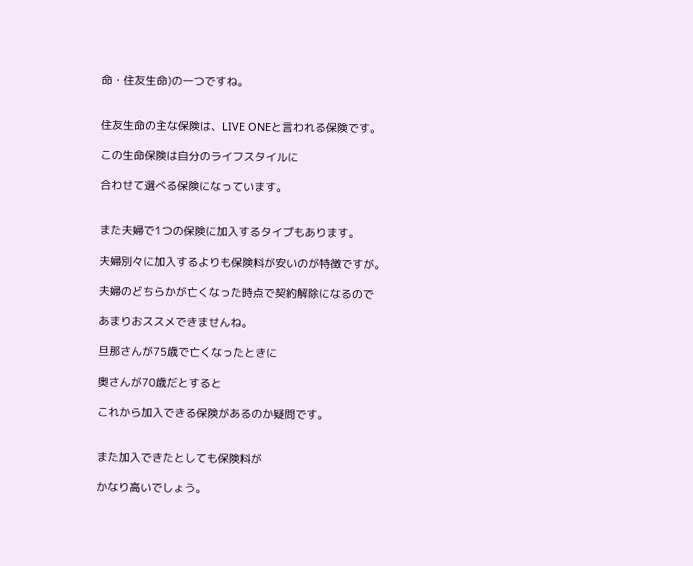命・住友生命)の一つですね。


住友生命の主な保険は、LIVE ONEと言われる保険です。

この生命保険は自分のライフスタイルに

合わせて選べる保険になっています。


また夫婦で1つの保険に加入するタイプもあります。

夫婦別々に加入するよりも保険料が安いのが特徴ですが。

夫婦のどちらかが亡くなった時点で契約解除になるので

あまりおススメできませんね。

旦那さんが75歳で亡くなったときに

奥さんが70歳だとすると

これから加入できる保険があるのか疑問です。


また加入できたとしても保険料が

かなり高いでしょう。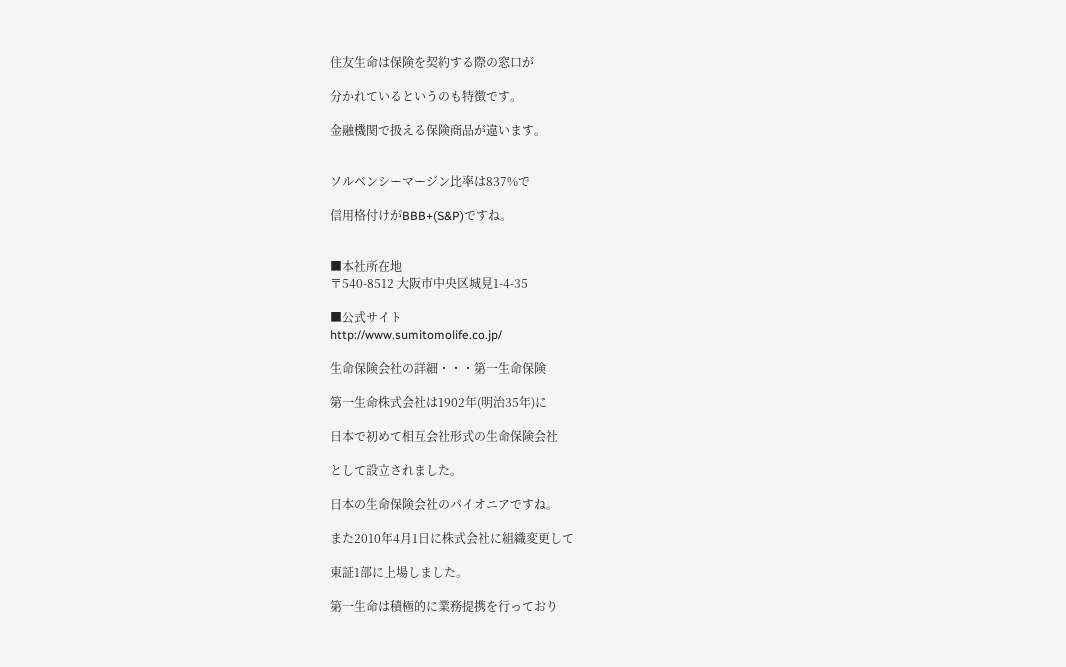住友生命は保険を契約する際の窓口が

分かれているというのも特徴です。

金融機関で扱える保険商品が違います。


ソルベンシーマージン比率は837%で

信用格付けがBBB+(S&P)ですね。


■本社所在地
〒540-8512 大阪市中央区城見1-4-35

■公式サイト
http://www.sumitomolife.co.jp/

生命保険会社の詳細・・・第一生命保険

第一生命株式会社は1902年(明治35年)に

日本で初めて相互会社形式の生命保険会社

として設立されました。

日本の生命保険会社のパイオニアですね。

また2010年4月1日に株式会社に組織変更して

東証1部に上場しました。

第一生命は積極的に業務提携を行っており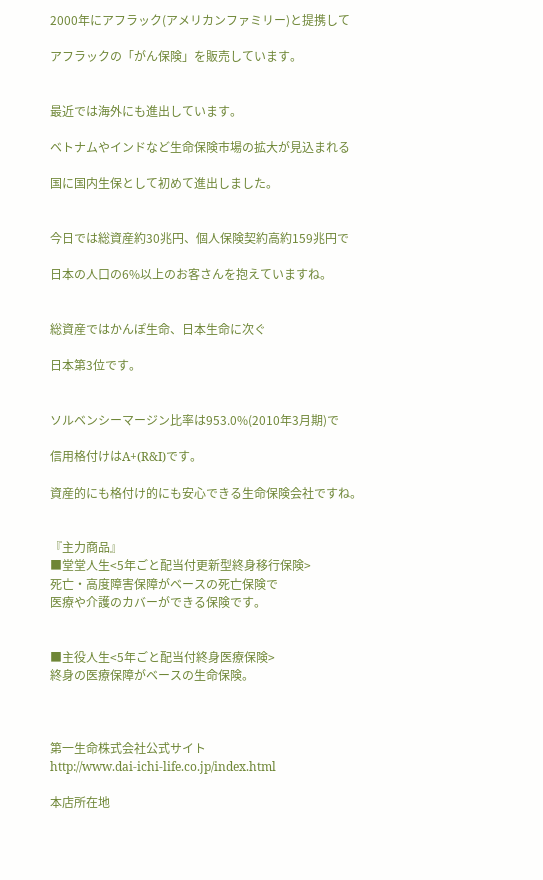2000年にアフラック(アメリカンファミリー)と提携して

アフラックの「がん保険」を販売しています。


最近では海外にも進出しています。

ベトナムやインドなど生命保険市場の拡大が見込まれる

国に国内生保として初めて進出しました。


今日では総資産約30兆円、個人保険契約高約159兆円で

日本の人口の6%以上のお客さんを抱えていますね。


総資産ではかんぽ生命、日本生命に次ぐ

日本第3位です。


ソルベンシーマージン比率は953.0%(2010年3月期)で

信用格付けはA+(R&I)です。

資産的にも格付け的にも安心できる生命保険会社ですね。


『主力商品』
■堂堂人生<5年ごと配当付更新型終身移行保険>
死亡・高度障害保障がベースの死亡保険で
医療や介護のカバーができる保険です。


■主役人生<5年ごと配当付終身医療保険>
終身の医療保障がベースの生命保険。



第一生命株式会社公式サイト
http://www.dai-ichi-life.co.jp/index.html

本店所在地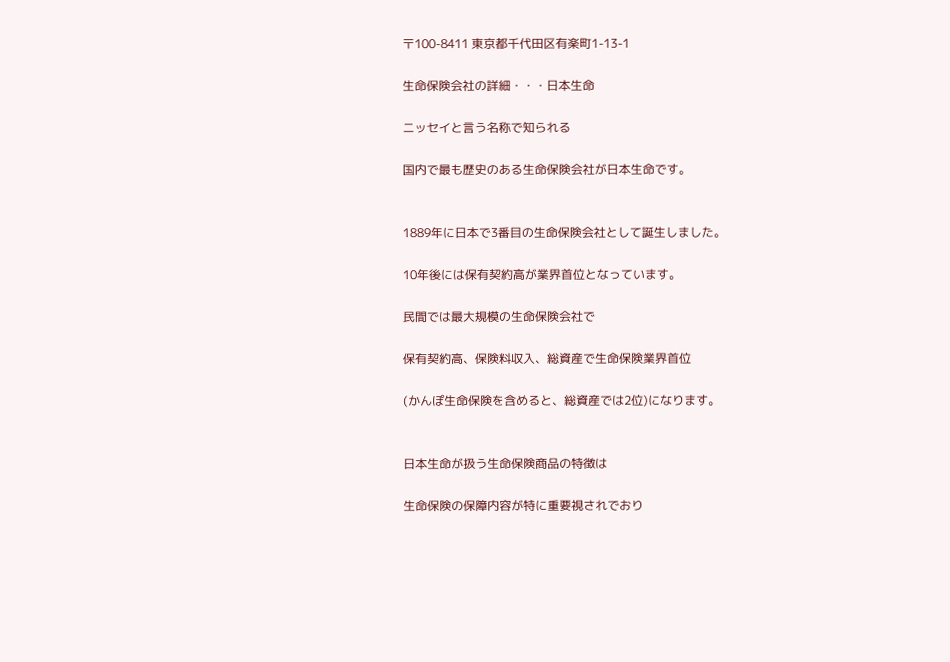〒100-8411 東京都千代田区有楽町1-13-1

生命保険会社の詳細・・・日本生命

ニッセイと言う名称で知られる

国内で最も歴史のある生命保険会社が日本生命です。


1889年に日本で3番目の生命保険会社として誕生しました。

10年後には保有契約高が業界首位となっています。

民間では最大規模の生命保険会社で

保有契約高、保険料収入、総資産で生命保険業界首位

(かんぽ生命保険を含めると、総資産では2位)になります。


日本生命が扱う生命保険商品の特徴は

生命保険の保障内容が特に重要視されでおり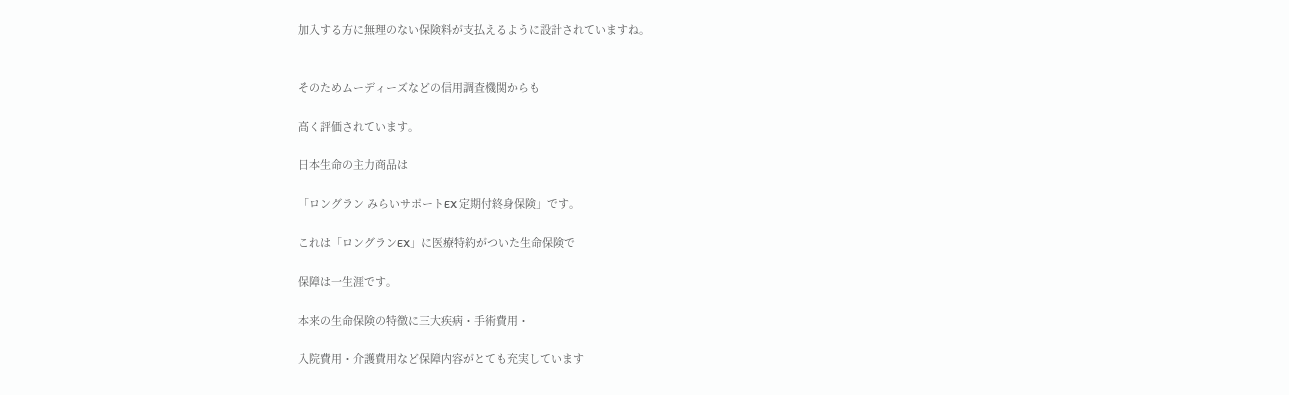加入する方に無理のない保険料が支払えるように設計されていますね。


そのためムーディーズなどの信用調査機関からも

高く評価されています。

日本生命の主力商品は

「ロングラン みらいサポートEX 定期付終身保険」です。

これは「ロングランEX」に医療特約がついた生命保険で

保障は一生涯です。

本来の生命保険の特徴に三大疾病・手術費用・

入院費用・介護費用など保障内容がとても充実しています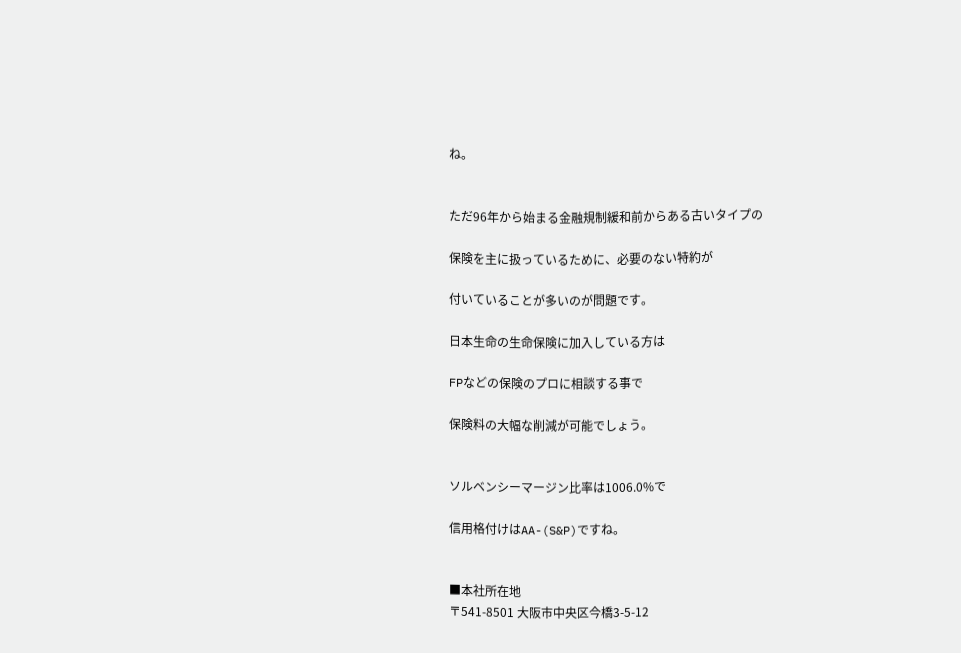ね。


ただ96年から始まる金融規制緩和前からある古いタイプの

保険を主に扱っているために、必要のない特約が

付いていることが多いのが問題です。

日本生命の生命保険に加入している方は

FPなどの保険のプロに相談する事で

保険料の大幅な削減が可能でしょう。


ソルベンシーマージン比率は1006.0%で

信用格付けはAA-(S&P)ですね。


■本社所在地
〒541-8501 大阪市中央区今橋3-5-12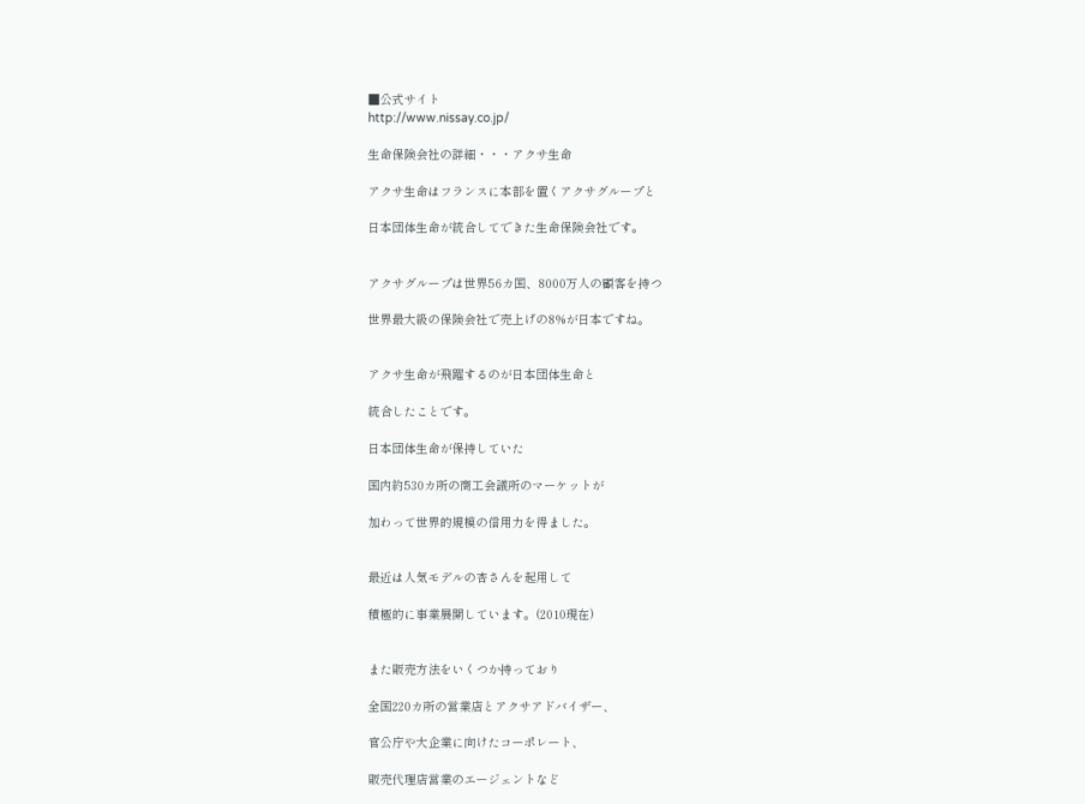■公式サイト
http://www.nissay.co.jp/

生命保険会社の詳細・・・アクサ生命

アクサ生命はフランスに本部を置くアクサグループと

日本団体生命が統合してできた生命保険会社です。


アクサグループは世界56カ国、8000万人の顧客を持つ

世界最大級の保険会社で売上げの8%が日本ですね。


アクサ生命が飛躍するのが日本団体生命と

統合したことです。

日本団体生命が保持していた

国内約530カ所の商工会議所のマーケットが

加わって世界的規模の信用力を得ました。


最近は人気モデルの杏さんを起用して

積極的に事業展開しています。(2010現在)


また販売方法をいくつか持っており

全国220カ所の営業店とアクサアドバイザー、

官公庁や大企業に向けたコーポレート、

販売代理店営業のエージェントなど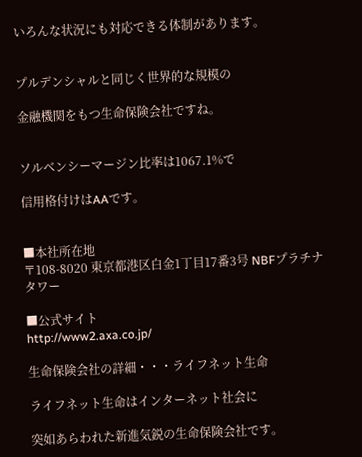いろんな状況にも対応できる体制があります。


プルデンシャルと同じく世界的な規模の

金融機関をもつ生命保険会社ですね。


ソルベンシーマージン比率は1067.1%で

信用格付けはAAです。


■本社所在地
〒108-8020 東京都港区白金1丁目17番3号 NBFプラチナタワー

■公式サイト
http://www2.axa.co.jp/

生命保険会社の詳細・・・ライフネット生命

ライフネット生命はインターネット社会に

突如あらわれた新進気鋭の生命保険会社です。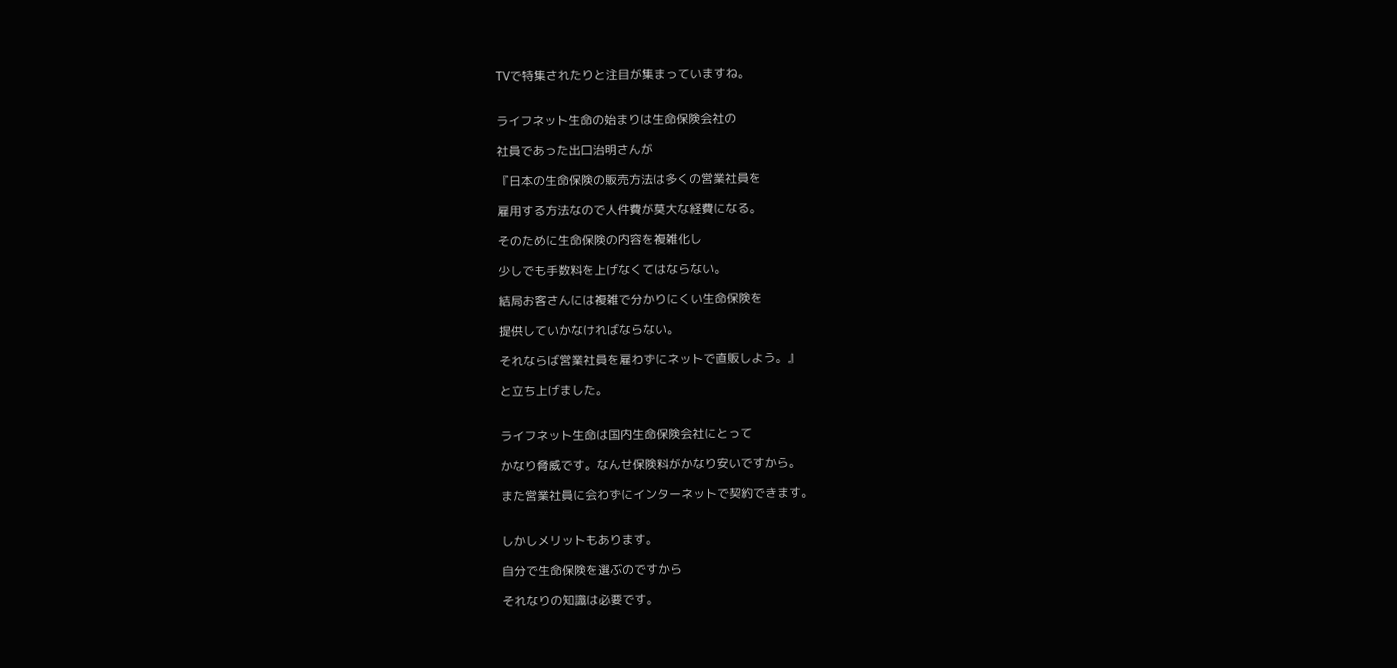TVで特集されたりと注目が集まっていますね。


ライフネット生命の始まりは生命保険会社の

社員であった出口治明さんが

『日本の生命保険の販売方法は多くの営業社員を

雇用する方法なので人件費が莫大な経費になる。

そのために生命保険の内容を複雑化し

少しでも手数料を上げなくてはならない。

結局お客さんには複雑で分かりにくい生命保険を

提供していかなければならない。

それならば営業社員を雇わずにネットで直販しよう。』

と立ち上げました。


ライフネット生命は国内生命保険会社にとって

かなり脅威です。なんせ保険料がかなり安いですから。

また営業社員に会わずにインターネットで契約できます。


しかしメリットもあります。

自分で生命保険を選ぶのですから

それなりの知識は必要です。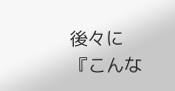後々に『こんな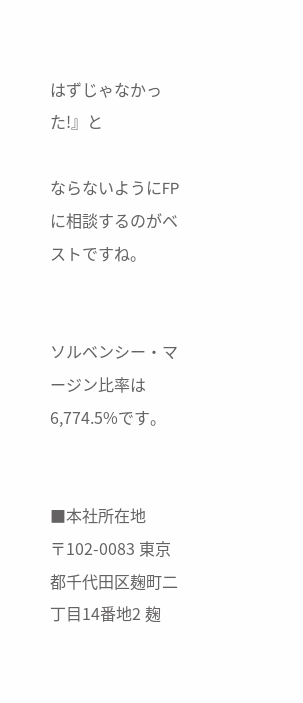はずじゃなかった!』と

ならないようにFPに相談するのがベストですね。


ソルベンシー・マージン比率は6,774.5%です。


■本社所在地
〒102-0083 東京都千代田区麹町二丁目14番地2 麹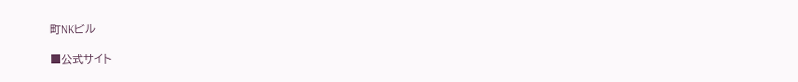町NKビル

■公式サイト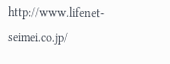http://www.lifenet-seimei.co.jp/